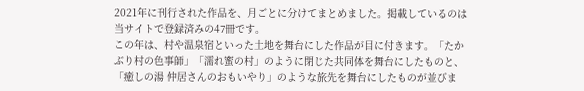2021年に刊行された作品を、月ごとに分けてまとめました。掲載しているのは当サイトで登録済みの47冊です。
この年は、村や温泉宿といった土地を舞台にした作品が目に付きます。「たかぶり村の色事師」「濡れ蜜の村」のように閉じた共同体を舞台にしたものと、「癒しの湯 仲居さんのおもいやり」のような旅先を舞台にしたものが並びま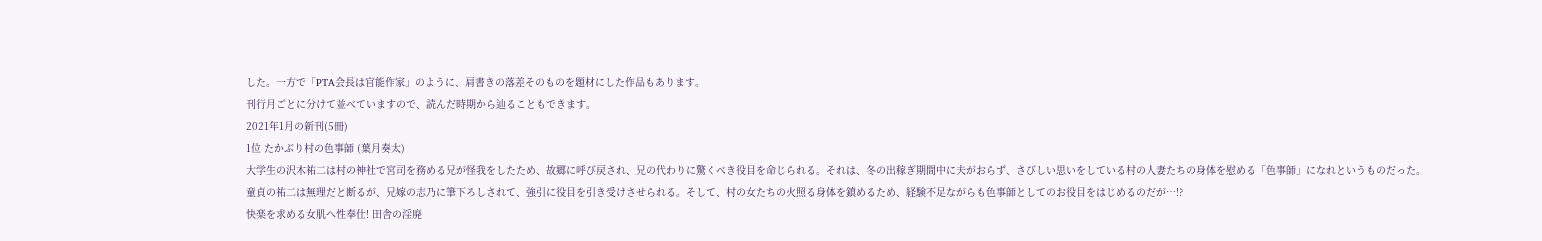した。一方で「PTA会長は官能作家」のように、肩書きの落差そのものを題材にした作品もあります。
刊行月ごとに分けて並べていますので、読んだ時期から辿ることもできます。
2021年1月の新刊(5冊)
1位 たかぶり村の色事師 (葉月奏太)
大学生の沢木祐二は村の神社で宮司を務める兄が怪我をしたため、故郷に呼び戻され、兄の代わりに驚くべき役目を命じられる。それは、冬の出稼ぎ期間中に夫がおらず、さびしい思いをしている村の人妻たちの身体を慰める「色事師」になれというものだった。
童貞の祐二は無理だと断るが、兄嫁の志乃に筆下ろしされて、強引に役目を引き受けさせられる。そして、村の女たちの火照る身体を鎮めるため、経験不足ながらも色事師としてのお役目をはじめるのだが…!?
快楽を求める女肌へ性奉仕! 田舎の淫廃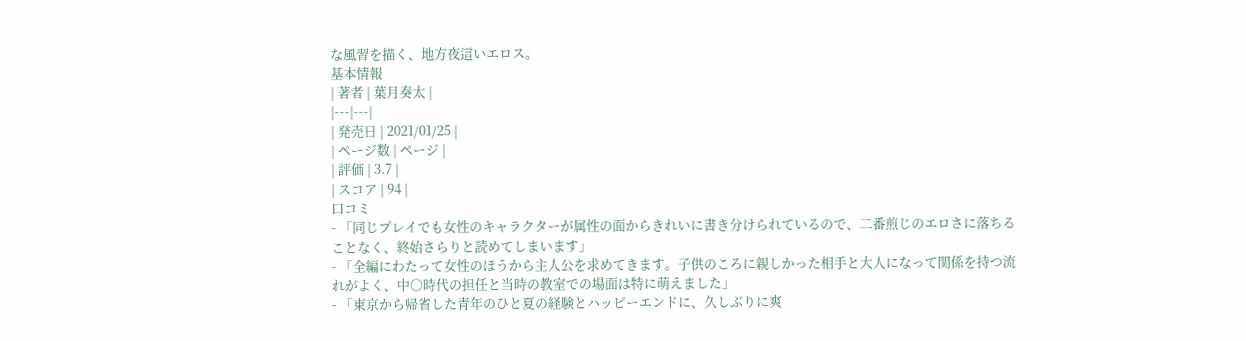な風習を描く、地方夜這いエロス。
基本情報
| 著者 | 葉月奏太 |
|---|---|
| 発売日 | 2021/01/25 |
| ページ数 | ページ |
| 評価 | 3.7 |
| スコア | 94 |
口コミ
- 「同じプレイでも女性のキャラクターが属性の面からきれいに書き分けられているので、二番煎じのエロさに落ちることなく、終始さらりと読めてしまいます」
- 「全編にわたって女性のほうから主人公を求めてきます。子供のころに親しかった相手と大人になって関係を持つ流れがよく、中○時代の担任と当時の教室での場面は特に萌えました」
- 「東京から帰省した青年のひと夏の経験とハッピーエンドに、久しぶりに爽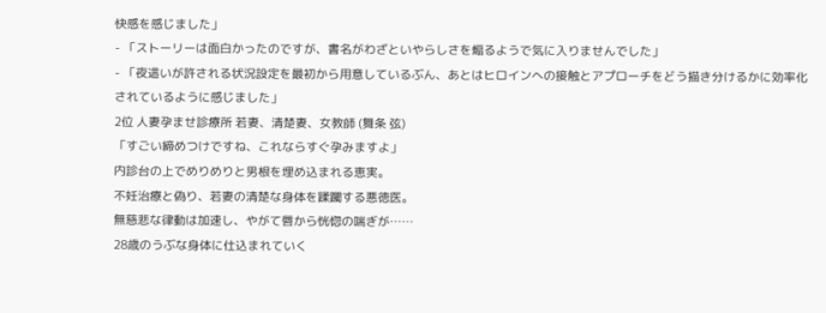快感を感じました」
- 「ストーリーは面白かったのですが、書名がわざといやらしさを煽るようで気に入りませんでした」
- 「夜這いが許される状況設定を最初から用意しているぶん、あとはヒロインへの接触とアプローチをどう描き分けるかに効率化されているように感じました」
2位 人妻孕ませ診療所 若妻、清楚妻、女教師 (舞条 弦)
「すごい締めつけですね、これならすぐ孕みますよ」
内診台の上でめりめりと男根を埋め込まれる恵実。
不妊治療と偽り、若妻の清楚な身体を蹂躙する悪徳医。
無慈悲な律動は加速し、やがて唇から恍惚の喘ぎが……
28歳のうぶな身体に仕込まれていく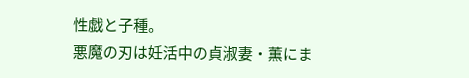性戯と子種。
悪魔の刃は妊活中の貞淑妻・薫にま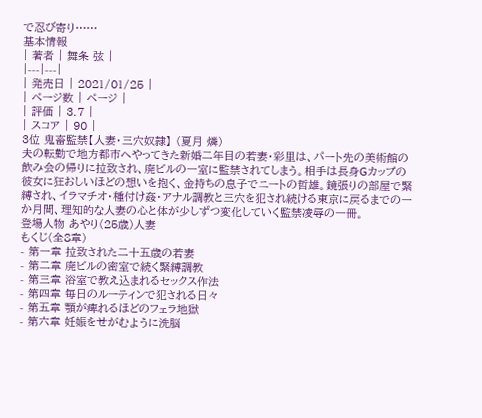で忍び寄り……
基本情報
| 著者 | 舞条 弦 |
|---|---|
| 発売日 | 2021/01/25 |
| ページ数 | ページ |
| 評価 | 3.7 |
| スコア | 90 |
3位 鬼畜監禁【人妻・三穴奴隷】 (夏月 燐)
夫の転勤で地方都市へやってきた新婚二年目の若妻・彩里は、パート先の美術館の飲み会の帰りに拉致され、廃ビルの一室に監禁されてしまう。相手は長身Gカップの彼女に狂おしいほどの想いを抱く、金持ちの息子でニートの哲雄。鏡張りの部屋で緊縛され、イラマチオ・種付け姦・アナル調教と三穴を犯され続ける東京に戻るまでの一か月間、理知的な人妻の心と体が少しずつ変化していく監禁凌辱の一冊。
登場人物 あやり(25歳)人妻
もくじ(全8章)
- 第一章 拉致された二十五歳の若妻
- 第二章 廃ビルの密室で続く緊縛調教
- 第三章 浴室で教え込まれるセックス作法
- 第四章 毎日のルーティンで犯される日々
- 第五章 顎が痺れるほどのフェラ地獄
- 第六章 妊娠をせがむように洗脳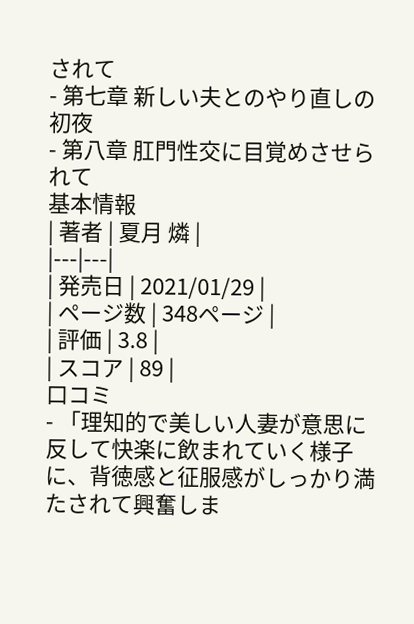されて
- 第七章 新しい夫とのやり直しの初夜
- 第八章 肛門性交に目覚めさせられて
基本情報
| 著者 | 夏月 燐 |
|---|---|
| 発売日 | 2021/01/29 |
| ページ数 | 348ページ |
| 評価 | 3.8 |
| スコア | 89 |
口コミ
- 「理知的で美しい人妻が意思に反して快楽に飲まれていく様子に、背徳感と征服感がしっかり満たされて興奮しま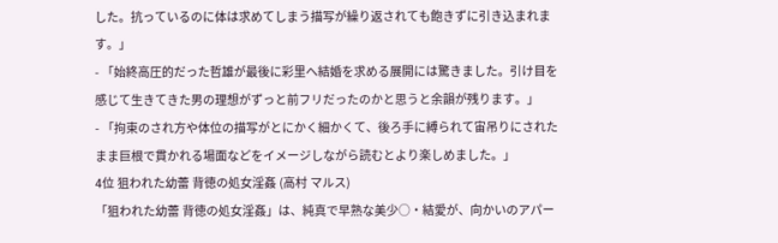した。抗っているのに体は求めてしまう描写が繰り返されても飽きずに引き込まれます。」
- 「始終高圧的だった哲雄が最後に彩里へ結婚を求める展開には驚きました。引け目を感じて生きてきた男の理想がずっと前フリだったのかと思うと余韻が残ります。」
- 「拘束のされ方や体位の描写がとにかく細かくて、後ろ手に縛られて宙吊りにされたまま巨根で貫かれる場面などをイメージしながら読むとより楽しめました。」
4位 狙われた幼蕾 背徳の処女淫姦 (高村 マルス)
「狙われた幼蕾 背徳の処女淫姦」は、純真で早熟な美少○・結愛が、向かいのアパー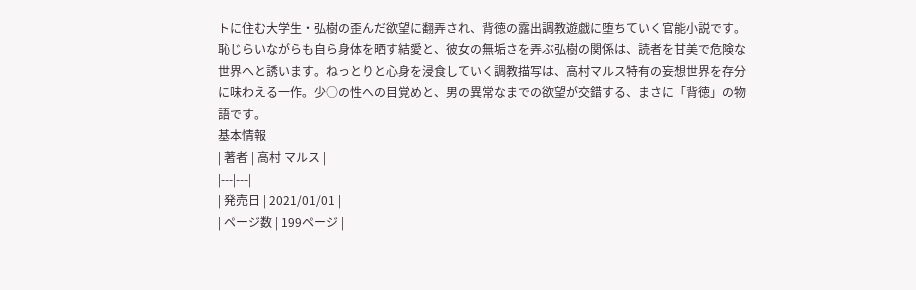トに住む大学生・弘樹の歪んだ欲望に翻弄され、背徳の露出調教遊戯に堕ちていく官能小説です。恥じらいながらも自ら身体を晒す結愛と、彼女の無垢さを弄ぶ弘樹の関係は、読者を甘美で危険な世界へと誘います。ねっとりと心身を浸食していく調教描写は、高村マルス特有の妄想世界を存分に味わえる一作。少○の性への目覚めと、男の異常なまでの欲望が交錯する、まさに「背徳」の物語です。
基本情報
| 著者 | 高村 マルス |
|---|---|
| 発売日 | 2021/01/01 |
| ページ数 | 199ページ |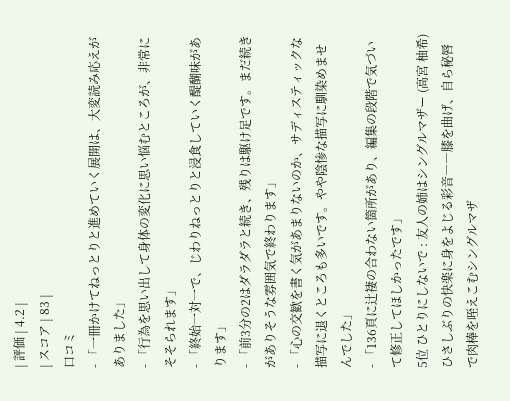| 評価 | 4.2 |
| スコア | 83 |
口コミ
- 「一冊かけてねっとりと進めていく展開は、大変読み応えがありました」
- 「行為を思い出して身体の変化に思い悩むところが、非常にそそられます」
- 「終始一対一で、じわりねっとりと浸食していく醍醐味があります」
- 「前3分の2はダラダラと続き、残りは駆け足です。まだ続きがありそうな雰囲気で終わります」
- 「心の交歓を書く気があまりないのか、サディスティックな描写に退くところも多いです。やや陰惨な描写に馴染めませんでした」
- 「136頁に辻褄の合わない箇所があり、編集の段階で気づいて修正してほしかったです」
5位 ひとりにしないで : 友人の姉はシングルマザー (高宮 柚希)
ひさしぶりの快楽に身をよじる彩音――膝を曲げ、自ら秘唇で肉棒を咥えこむシングルマザ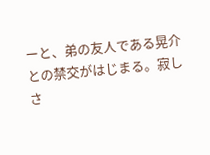ーと、弟の友人である晃介との禁交がはじまる。寂しさ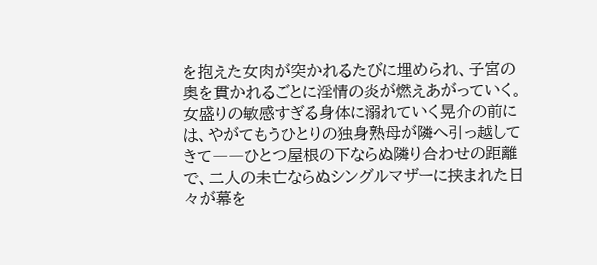を抱えた女肉が突かれるたびに埋められ、子宮の奥を貫かれるごとに淫情の炎が燃えあがっていく。女盛りの敏感すぎる身体に溺れていく晃介の前には、やがてもうひとりの独身熟母が隣へ引っ越してきて――ひとつ屋根の下ならぬ隣り合わせの距離で、二人の未亡ならぬシングルマザーに挟まれた日々が幕を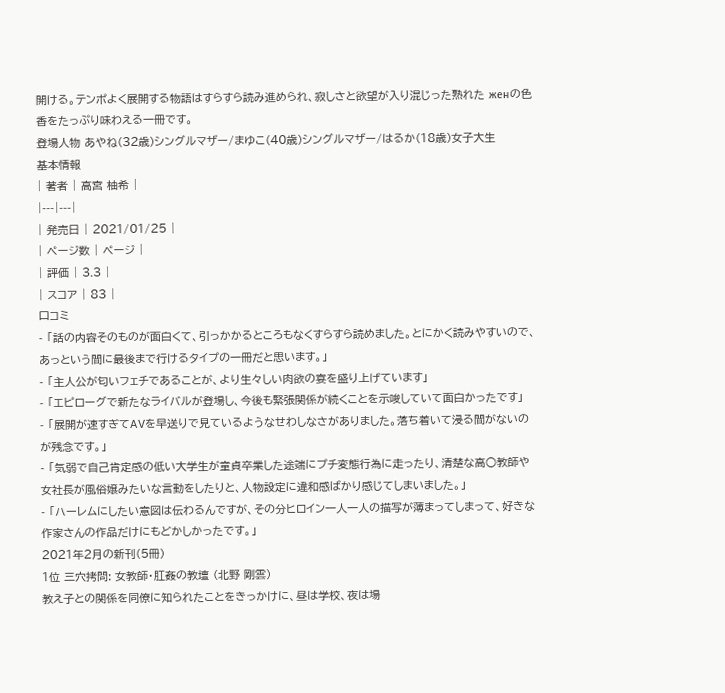開ける。テンポよく展開する物語はすらすら読み進められ、寂しさと欲望が入り混じった熟れた женの色香をたっぷり味わえる一冊です。
登場人物 あやね(32歳)シングルマザー/まゆこ(40歳)シングルマザー/はるか(18歳)女子大生
基本情報
| 著者 | 高宮 柚希 |
|---|---|
| 発売日 | 2021/01/25 |
| ページ数 | ページ |
| 評価 | 3.3 |
| スコア | 83 |
口コミ
- 「話の内容そのものが面白くて、引っかかるところもなくすらすら読めました。とにかく読みやすいので、あっという間に最後まで行けるタイプの一冊だと思います。」
- 「主人公が匂いフェチであることが、より生々しい肉欲の宴を盛り上げています」
- 「エピローグで新たなライバルが登場し、今後も緊張関係が続くことを示唆していて面白かったです」
- 「展開が速すぎてAVを早送りで見ているようなせわしなさがありました。落ち着いて浸る間がないのが残念です。」
- 「気弱で自己肯定感の低い大学生が童貞卒業した途端にプチ変態行為に走ったり、清楚な高○教師や女社長が風俗嬢みたいな言動をしたりと、人物設定に違和感ばかり感じてしまいました。」
- 「ハーレムにしたい意図は伝わるんですが、その分ヒロイン一人一人の描写が薄まってしまって、好きな作家さんの作品だけにもどかしかったです。」
2021年2月の新刊(5冊)
1位 三穴拷問: 女教師・肛姦の教壇 (北野 剛雲)
教え子との関係を同僚に知られたことをきっかけに、昼は学校、夜は場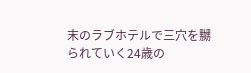末のラブホテルで三穴を嬲られていく24歳の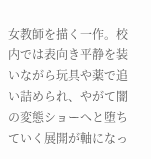女教師を描く一作。校内では表向き平静を装いながら玩具や薬で追い詰められ、やがて闇の変態ショーへと堕ちていく展開が軸になっ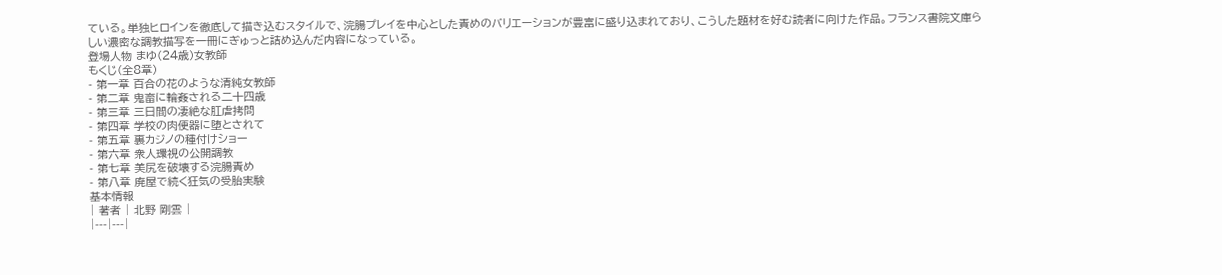ている。単独ヒロインを徹底して描き込むスタイルで、浣腸プレイを中心とした責めのバリエーションが豊富に盛り込まれており、こうした題材を好む読者に向けた作品。フランス書院文庫らしい濃密な調教描写を一冊にぎゅっと詰め込んだ内容になっている。
登場人物 まゆ(24歳)女教師
もくじ(全8章)
- 第一章 百合の花のような清純女教師
- 第二章 鬼畜に輪姦される二十四歳
- 第三章 三日間の凄絶な肛虐拷問
- 第四章 学校の肉便器に堕とされて
- 第五章 裏カジノの種付けショー
- 第六章 衆人環視の公開調教
- 第七章 美尻を破壊する浣腸責め
- 第八章 廃屋で続く狂気の受胎実験
基本情報
| 著者 | 北野 剛雲 |
|---|---|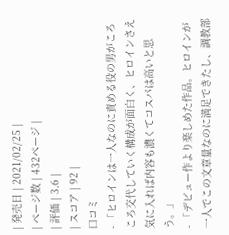| 発売日 | 2021/02/25 |
| ページ数 | 432ページ |
| 評価 | 3.6 |
| スコア | 92 |
口コミ
- 「ヒロインは一人なのに責める役の男がころころ交代していく構成が面白く、ヒロインさえ気に入れば内容も濃くてコスパは高いと思う。」
- 「デビュー作より楽しめた作品。ヒロインが一人でこの文章量なのに満足できたし、調教部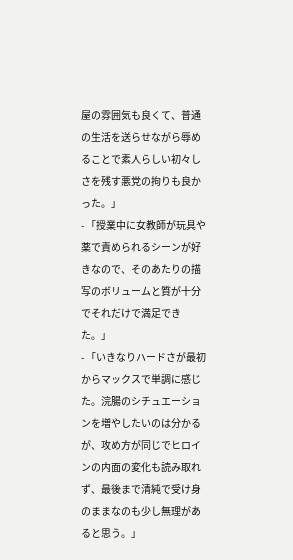屋の雰囲気も良くて、普通の生活を送らせながら辱めることで素人らしい初々しさを残す悪党の拘りも良かった。」
- 「授業中に女教師が玩具や薬で責められるシーンが好きなので、そのあたりの描写のボリュームと質が十分でそれだけで満足できた。」
- 「いきなりハードさが最初からマックスで単調に感じた。浣腸のシチュエーションを増やしたいのは分かるが、攻め方が同じでヒロインの内面の変化も読み取れず、最後まで清純で受け身のままなのも少し無理があると思う。」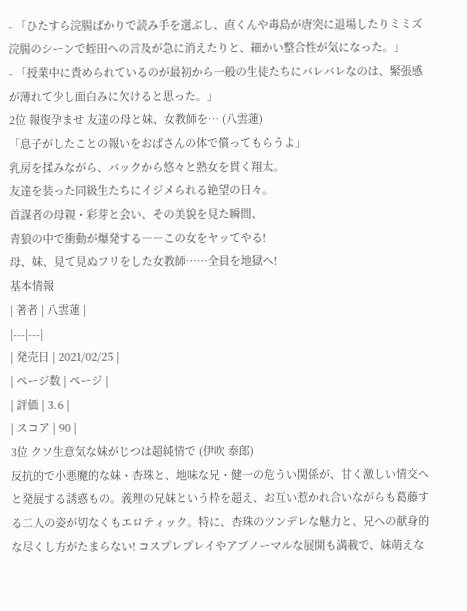- 「ひたすら浣腸ばかりで読み手を選ぶし、直くんや毒島が唐突に退場したりミミズ浣腸のシーンで蛭田への言及が急に消えたりと、細かい整合性が気になった。」
- 「授業中に責められているのが最初から一般の生徒たちにバレバレなのは、緊張感が薄れて少し面白みに欠けると思った。」
2位 報復孕ませ 友達の母と妹、女教師を… (八雲蓮)
「息子がしたことの報いをおばさんの体で償ってもらうよ」
乳房を揉みながら、バックから悠々と熟女を貫く翔太。
友達を装った同級生たちにイジメられる絶望の日々。
首謀者の母親・彩芽と会い、その美貌を見た瞬間、
青狼の中で衝動が爆発する――この女をヤッてやる!
母、妹、見て見ぬフリをした女教師……全員を地獄へ!
基本情報
| 著者 | 八雲蓮 |
|---|---|
| 発売日 | 2021/02/25 |
| ページ数 | ページ |
| 評価 | 3.6 |
| スコア | 90 |
3位 クソ生意気な妹がじつは超純情で (伊吹 泰郎)
反抗的で小悪魔的な妹・杏珠と、地味な兄・健一の危うい関係が、甘く激しい情交へと発展する誘惑もの。義理の兄妹という枠を超え、お互い惹かれ合いながらも葛藤する二人の姿が切なくもエロティック。特に、杏珠のツンデレな魅力と、兄への献身的な尽くし方がたまらない! コスプレプレイやアブノーマルな展開も満載で、妹萌えな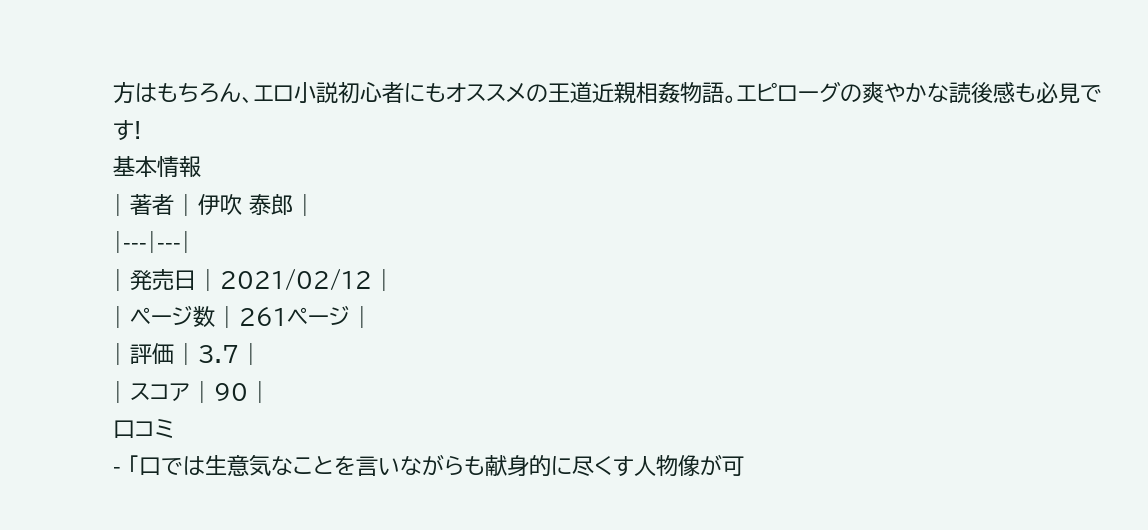方はもちろん、エロ小説初心者にもオススメの王道近親相姦物語。エピローグの爽やかな読後感も必見です!
基本情報
| 著者 | 伊吹 泰郎 |
|---|---|
| 発売日 | 2021/02/12 |
| ページ数 | 261ページ |
| 評価 | 3.7 |
| スコア | 90 |
口コミ
- 「口では生意気なことを言いながらも献身的に尽くす人物像が可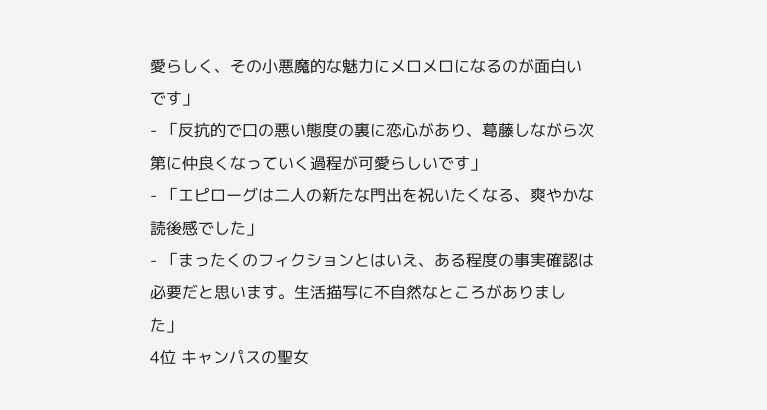愛らしく、その小悪魔的な魅力にメロメロになるのが面白いです」
- 「反抗的で口の悪い態度の裏に恋心があり、葛藤しながら次第に仲良くなっていく過程が可愛らしいです」
- 「エピローグは二人の新たな門出を祝いたくなる、爽やかな読後感でした」
- 「まったくのフィクションとはいえ、ある程度の事実確認は必要だと思います。生活描写に不自然なところがありました」
4位 キャンパスの聖女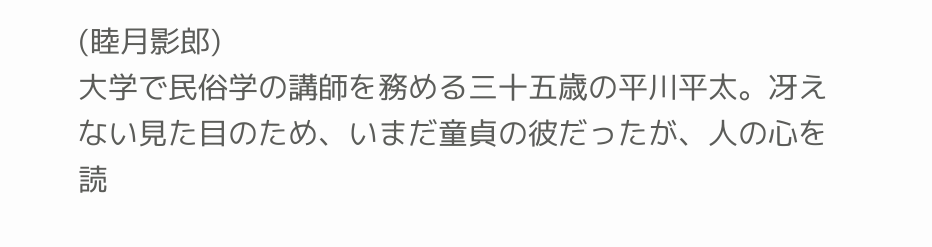(睦月影郎)
大学で民俗学の講師を務める三十五歳の平川平太。冴えない見た目のため、いまだ童貞の彼だったが、人の心を読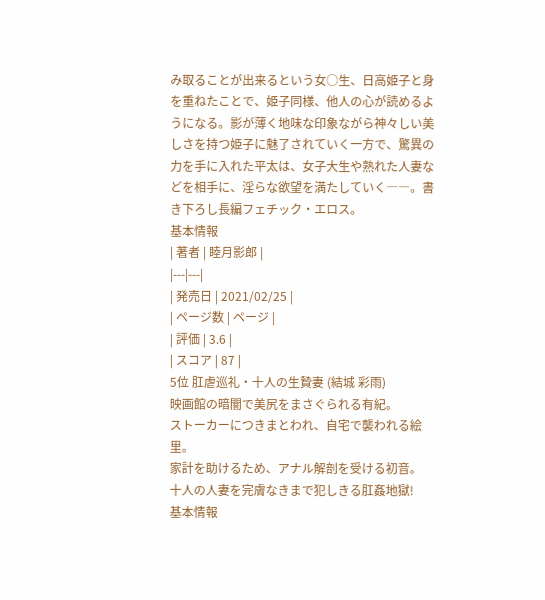み取ることが出来るという女○生、日高姫子と身を重ねたことで、姫子同様、他人の心が読めるようになる。影が薄く地味な印象ながら神々しい美しさを持つ姫子に魅了されていく一方で、驚異の力を手に入れた平太は、女子大生や熟れた人妻などを相手に、淫らな欲望を満たしていく――。書き下ろし長編フェチック・エロス。
基本情報
| 著者 | 睦月影郎 |
|---|---|
| 発売日 | 2021/02/25 |
| ページ数 | ページ |
| 評価 | 3.6 |
| スコア | 87 |
5位 肛虐巡礼・十人の生贄妻 (結城 彩雨)
映画館の暗闇で美尻をまさぐられる有紀。
ストーカーにつきまとわれ、自宅で襲われる絵里。
家計を助けるため、アナル解剖を受ける初音。
十人の人妻を完膚なきまで犯しきる肛姦地獄!
基本情報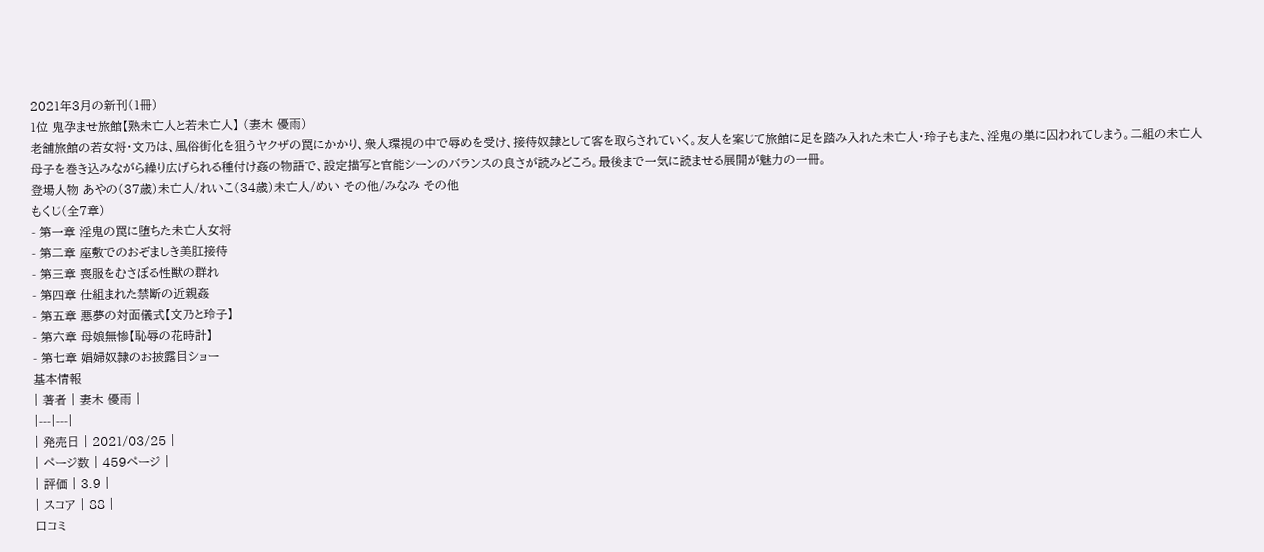2021年3月の新刊(1冊)
1位 鬼孕ませ旅館【熟未亡人と若未亡人】 (妻木 優雨)
老舗旅館の若女将・文乃は、風俗街化を狙うヤクザの罠にかかり、衆人環視の中で辱めを受け、接待奴隷として客を取らされていく。友人を案じて旅館に足を踏み入れた未亡人・玲子もまた、淫鬼の巣に囚われてしまう。二組の未亡人母子を巻き込みながら繰り広げられる種付け姦の物語で、設定描写と官能シーンのバランスの良さが読みどころ。最後まで一気に読ませる展開が魅力の一冊。
登場人物 あやの(37歳)未亡人/れいこ(34歳)未亡人/めい その他/みなみ その他
もくじ(全7章)
- 第一章 淫鬼の罠に堕ちた未亡人女将
- 第二章 座敷でのおぞましき美肛接待
- 第三章 喪服をむさぼる性獣の群れ
- 第四章 仕組まれた禁断の近親姦
- 第五章 悪夢の対面儀式【文乃と玲子】
- 第六章 母娘無惨【恥辱の花時計】
- 第七章 娼婦奴隷のお披露目ショー
基本情報
| 著者 | 妻木 優雨 |
|---|---|
| 発売日 | 2021/03/25 |
| ページ数 | 459ページ |
| 評価 | 3.9 |
| スコア | 88 |
口コミ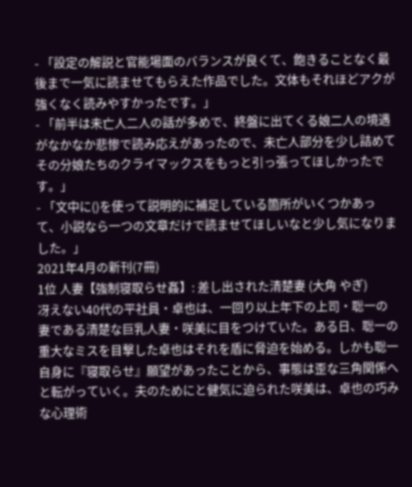- 「設定の解説と官能場面のバランスが良くて、飽きることなく最後まで一気に読ませてもらえた作品でした。文体もそれほどアクが強くなく読みやすかったです。」
- 「前半は未亡人二人の話が多めで、終盤に出てくる娘二人の境遇がなかなか悲惨で読み応えがあったので、未亡人部分を少し詰めてその分娘たちのクライマックスをもっと引っ張ってほしかったです。」
- 「文中に()を使って説明的に補足している箇所がいくつかあって、小説なら一つの文章だけで読ませてほしいなと少し気になりました。」
2021年4月の新刊(7冊)
1位 人妻【強制寝取らせ姦】: 差し出された清楚妻 (大角 やぎ)
冴えない40代の平社員・卓也は、一回り以上年下の上司・聡一の妻である清楚な巨乳人妻・咲美に目をつけていた。ある日、聡一の重大なミスを目撃した卓也はそれを盾に脅迫を始める。しかも聡一自身に『寝取らせ』願望があったことから、事態は歪な三角関係へと転がっていく。夫のためにと健気に迫られた咲美は、卓也の巧みな心理術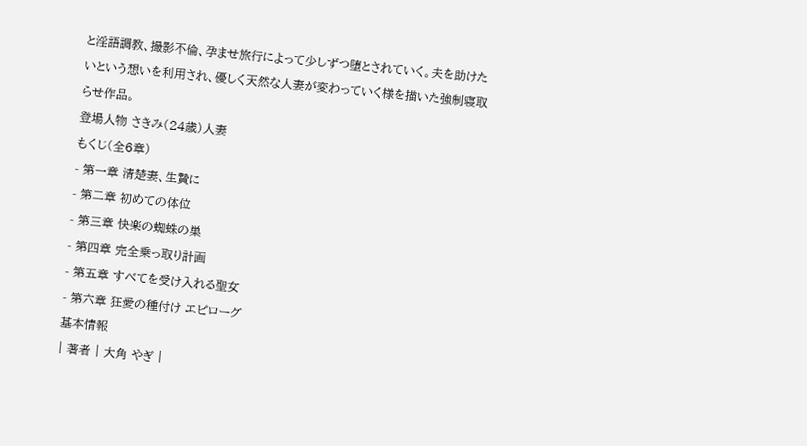と淫語調教、撮影不倫、孕ませ旅行によって少しずつ堕とされていく。夫を助けたいという想いを利用され、優しく天然な人妻が変わっていく様を描いた強制寝取らせ作品。
登場人物 さきみ(24歳)人妻
もくじ(全6章)
- 第一章 清楚妻、生贄に
- 第二章 初めての体位
- 第三章 快楽の蜘蛛の巣
- 第四章 完全乗っ取り計画
- 第五章 すべてを受け入れる聖女
- 第六章 狂愛の種付け エピローグ
基本情報
| 著者 | 大角 やぎ |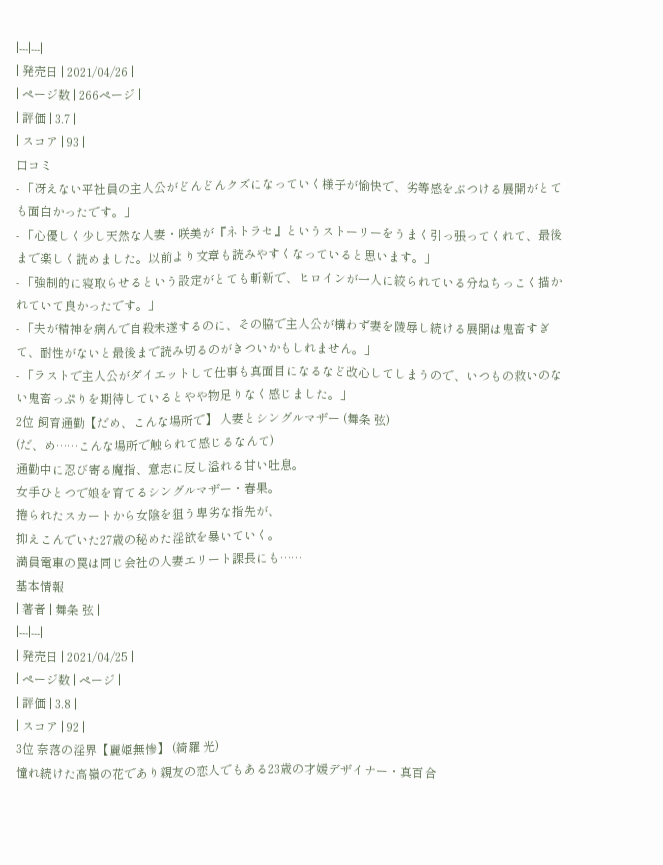|---|---|
| 発売日 | 2021/04/26 |
| ページ数 | 266ページ |
| 評価 | 3.7 |
| スコア | 93 |
口コミ
- 「冴えない平社員の主人公がどんどんクズになっていく様子が愉快で、劣等感をぶつける展開がとても面白かったです。」
- 「心優しく少し天然な人妻・咲美が『ネトラセ』というストーリーをうまく引っ張ってくれて、最後まで楽しく読めました。以前より文章も読みやすくなっていると思います。」
- 「強制的に寝取らせるという設定がとても斬新で、ヒロインが一人に絞られている分ねちっこく描かれていて良かったです。」
- 「夫が精神を病んで自殺未遂するのに、その脇で主人公が構わず妻を陵辱し続ける展開は鬼畜すぎて、耐性がないと最後まで読み切るのがきついかもしれません。」
- 「ラストで主人公がダイエットして仕事も真面目になるなど改心してしまうので、いつもの救いのない鬼畜っぷりを期待しているとやや物足りなく感じました。」
2位 飼育通勤【だめ、こんな場所で】 人妻とシングルマザー (舞条 弦)
(だ、め……こんな場所で触られて感じるなんて)
通勤中に忍び寄る魔指、意志に反し溢れる甘い吐息。
女手ひとつで娘を育てるシングルマザー・春果。
捲られたスカートから女陰を狙う卑劣な指先が、
抑えこんでいた27歳の秘めた淫欲を暴いていく。
満員電車の罠は同じ会社の人妻エリート課長にも……
基本情報
| 著者 | 舞条 弦 |
|---|---|
| 発売日 | 2021/04/25 |
| ページ数 | ページ |
| 評価 | 3.8 |
| スコア | 92 |
3位 奈落の淫界【麗姫無惨】 (綺羅 光)
憧れ続けた高嶺の花であり親友の恋人でもある23歳の才媛デザイナー・真百合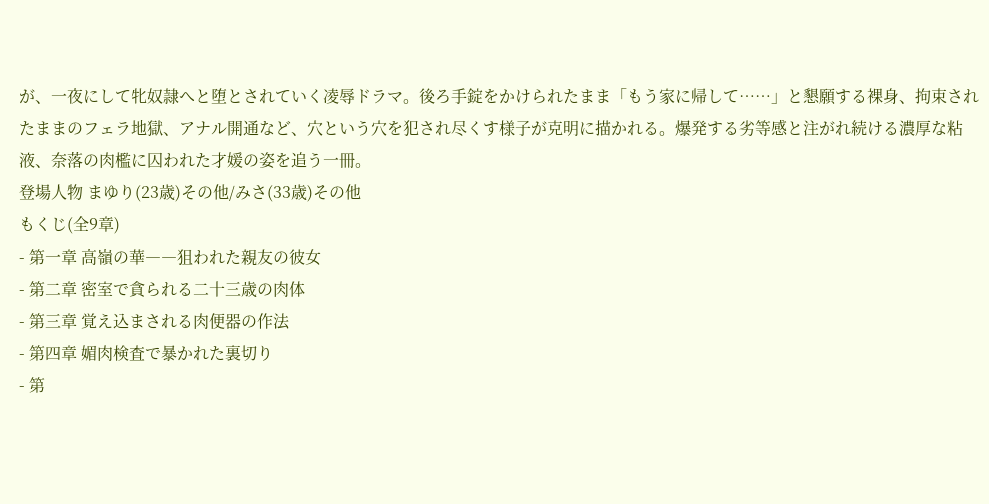が、一夜にして牝奴隷へと堕とされていく凌辱ドラマ。後ろ手錠をかけられたまま「もう家に帰して……」と懇願する裸身、拘束されたままのフェラ地獄、アナル開通など、穴という穴を犯され尽くす様子が克明に描かれる。爆発する劣等感と注がれ続ける濃厚な粘液、奈落の肉檻に囚われた才媛の姿を追う一冊。
登場人物 まゆり(23歳)その他/みさ(33歳)その他
もくじ(全9章)
- 第一章 高嶺の華――狙われた親友の彼女
- 第二章 密室で貪られる二十三歳の肉体
- 第三章 覚え込まされる肉便器の作法
- 第四章 媚肉検査で暴かれた裏切り
- 第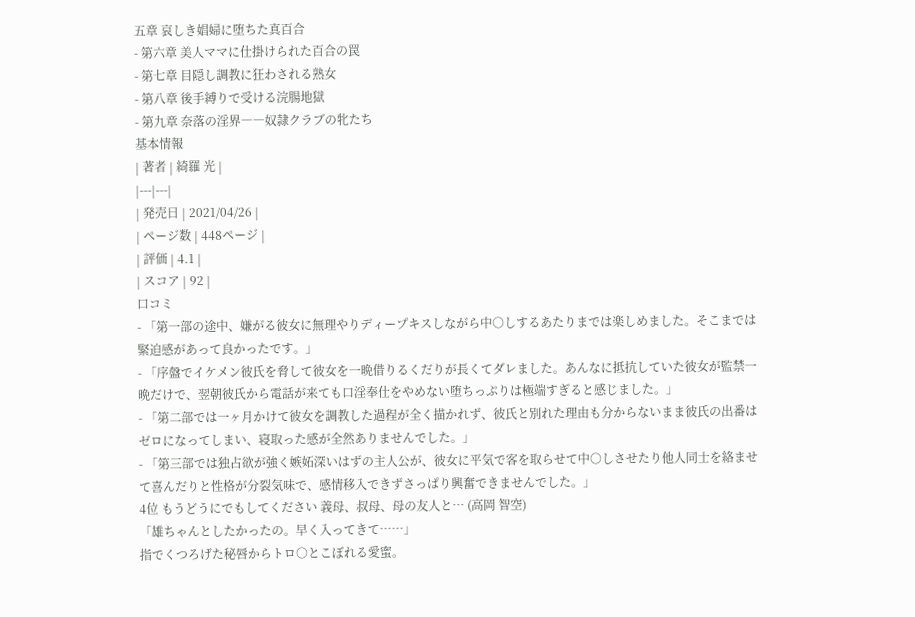五章 哀しき娼婦に堕ちた真百合
- 第六章 美人ママに仕掛けられた百合の罠
- 第七章 目隠し調教に狂わされる熟女
- 第八章 後手縛りで受ける浣腸地獄
- 第九章 奈落の淫界――奴隷クラブの牝たち
基本情報
| 著者 | 綺羅 光 |
|---|---|
| 発売日 | 2021/04/26 |
| ページ数 | 448ページ |
| 評価 | 4.1 |
| スコア | 92 |
口コミ
- 「第一部の途中、嫌がる彼女に無理やりディープキスしながら中○しするあたりまでは楽しめました。そこまでは緊迫感があって良かったです。」
- 「序盤でイケメン彼氏を脅して彼女を一晩借りるくだりが長くてダレました。あんなに抵抗していた彼女が監禁一晩だけで、翌朝彼氏から電話が来ても口淫奉仕をやめない堕ちっぷりは極端すぎると感じました。」
- 「第二部では一ヶ月かけて彼女を調教した過程が全く描かれず、彼氏と別れた理由も分からないまま彼氏の出番はゼロになってしまい、寝取った感が全然ありませんでした。」
- 「第三部では独占欲が強く嫉妬深いはずの主人公が、彼女に平気で客を取らせて中○しさせたり他人同士を絡ませて喜んだりと性格が分裂気味で、感情移入できずさっぱり興奮できませんでした。」
4位 もうどうにでもしてください 義母、叔母、母の友人と… (高岡 智空)
「雄ちゃんとしたかったの。早く入ってきて……」
指でくつろげた秘唇からトロ○とこぼれる愛蜜。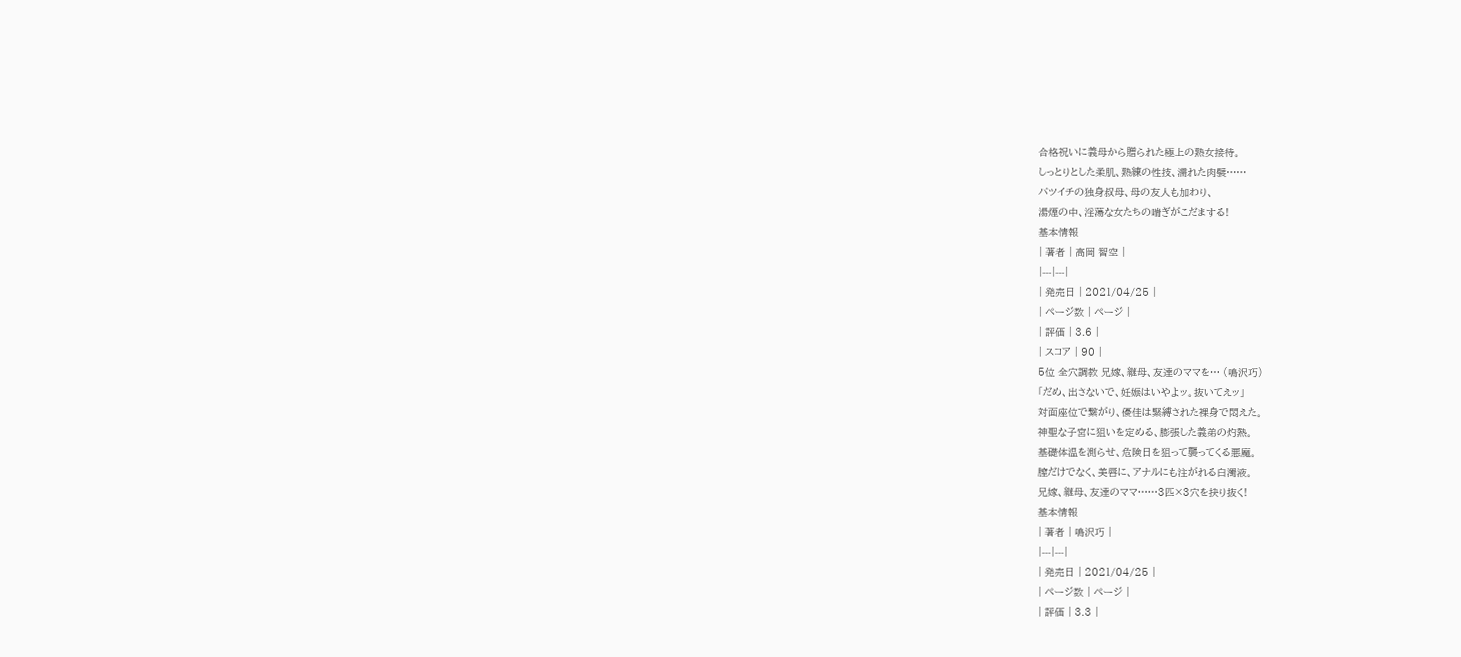合格祝いに義母から贈られた極上の熟女接待。
しっとりとした柔肌、熟練の性技、濡れた肉襞……
バツイチの独身叔母、母の友人も加わり、
湯煙の中、淫蕩な女たちの喘ぎがこだまする!
基本情報
| 著者 | 高岡 智空 |
|---|---|
| 発売日 | 2021/04/25 |
| ページ数 | ページ |
| 評価 | 3.6 |
| スコア | 90 |
5位 全穴調教 兄嫁、継母、友達のママを… (鳴沢巧)
「だめ、出さないで、妊娠はいやよッ。抜いてえッ」
対面座位で繋がり、優佳は緊縛された裸身で悶えた。
神聖な子宮に狙いを定める、膨張した義弟の灼熱。
基礎体温を測らせ、危険日を狙って襲ってくる悪魔。
膣だけでなく、美唇に、アナルにも注がれる白濁液。
兄嫁、継母、友達のママ……3匹×3穴を抉り抜く!
基本情報
| 著者 | 鳴沢巧 |
|---|---|
| 発売日 | 2021/04/25 |
| ページ数 | ページ |
| 評価 | 3.3 |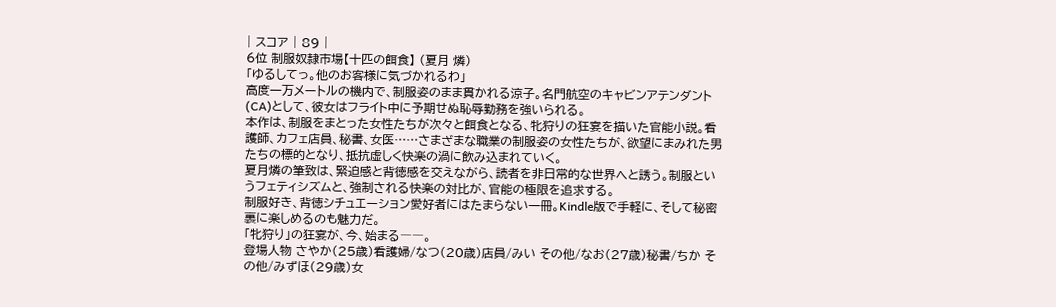| スコア | 89 |
6位 制服奴隷市場【十匹の餌食】 (夏月 燐)
「ゆるしてっ。他のお客様に気づかれるわ」
高度一万メートルの機内で、制服姿のまま貫かれる涼子。名門航空のキャビンアテンダント(CA)として、彼女はフライト中に予期せぬ恥辱勤務を強いられる。
本作は、制服をまとった女性たちが次々と餌食となる、牝狩りの狂宴を描いた官能小説。看護師、カフェ店員、秘書、女医……さまざまな職業の制服姿の女性たちが、欲望にまみれた男たちの標的となり、抵抗虚しく快楽の渦に飲み込まれていく。
夏月燐の筆致は、緊迫感と背徳感を交えながら、読者を非日常的な世界へと誘う。制服というフェティシズムと、強制される快楽の対比が、官能の極限を追求する。
制服好き、背徳シチュエーション愛好者にはたまらない一冊。Kindle版で手軽に、そして秘密裏に楽しめるのも魅力だ。
「牝狩り」の狂宴が、今、始まる――。
登場人物 さやか(25歳)看護婦/なつ(20歳)店員/みい その他/なお(27歳)秘書/ちか その他/みずほ(29歳)女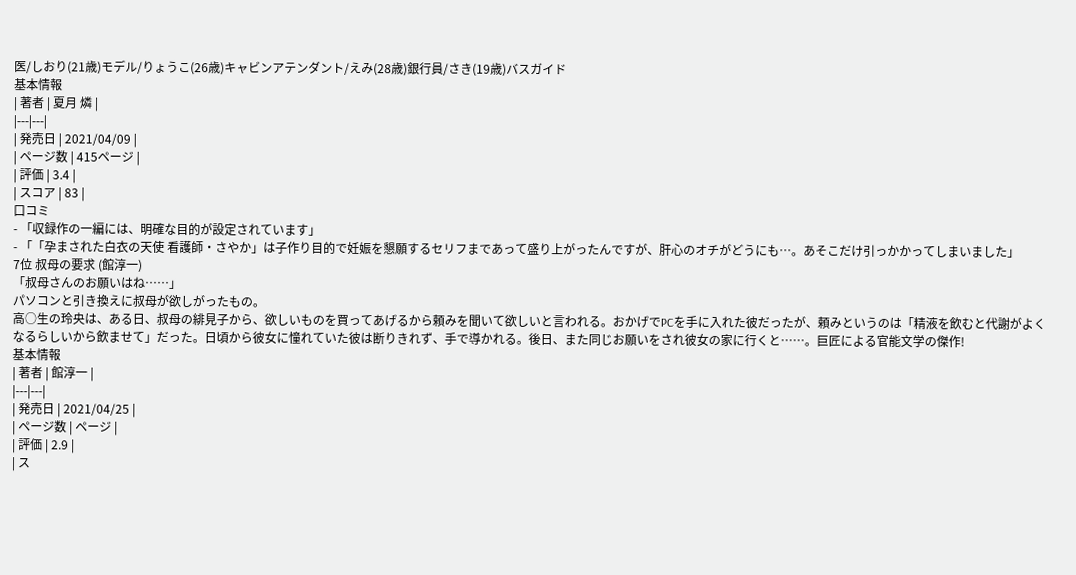医/しおり(21歳)モデル/りょうこ(26歳)キャビンアテンダント/えみ(28歳)銀行員/さき(19歳)バスガイド
基本情報
| 著者 | 夏月 燐 |
|---|---|
| 発売日 | 2021/04/09 |
| ページ数 | 415ページ |
| 評価 | 3.4 |
| スコア | 83 |
口コミ
- 「収録作の一編には、明確な目的が設定されています」
- 「「孕まされた白衣の天使 看護師・さやか」は子作り目的で妊娠を懇願するセリフまであって盛り上がったんですが、肝心のオチがどうにも…。あそこだけ引っかかってしまいました」
7位 叔母の要求 (館淳一)
「叔母さんのお願いはね……」
パソコンと引き換えに叔母が欲しがったもの。
高○生の玲央は、ある日、叔母の緋見子から、欲しいものを買ってあげるから頼みを聞いて欲しいと言われる。おかげでPCを手に入れた彼だったが、頼みというのは「精液を飲むと代謝がよくなるらしいから飲ませて」だった。日頃から彼女に憧れていた彼は断りきれず、手で導かれる。後日、また同じお願いをされ彼女の家に行くと……。巨匠による官能文学の傑作!
基本情報
| 著者 | 館淳一 |
|---|---|
| 発売日 | 2021/04/25 |
| ページ数 | ページ |
| 評価 | 2.9 |
| ス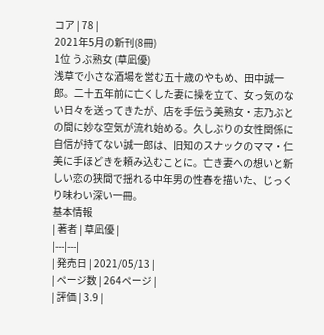コア | 78 |
2021年5月の新刊(8冊)
1位 うぶ熟女 (草凪優)
浅草で小さな酒場を営む五十歳のやもめ、田中誠一郎。二十五年前に亡くした妻に操を立て、女っ気のない日々を送ってきたが、店を手伝う美熟女・志乃ぶとの間に妙な空気が流れ始める。久しぶりの女性関係に自信が持てない誠一郎は、旧知のスナックのママ・仁美に手ほどきを頼み込むことに。亡き妻への想いと新しい恋の狭間で揺れる中年男の性春を描いた、じっくり味わい深い一冊。
基本情報
| 著者 | 草凪優 |
|---|---|
| 発売日 | 2021/05/13 |
| ページ数 | 264ページ |
| 評価 | 3.9 |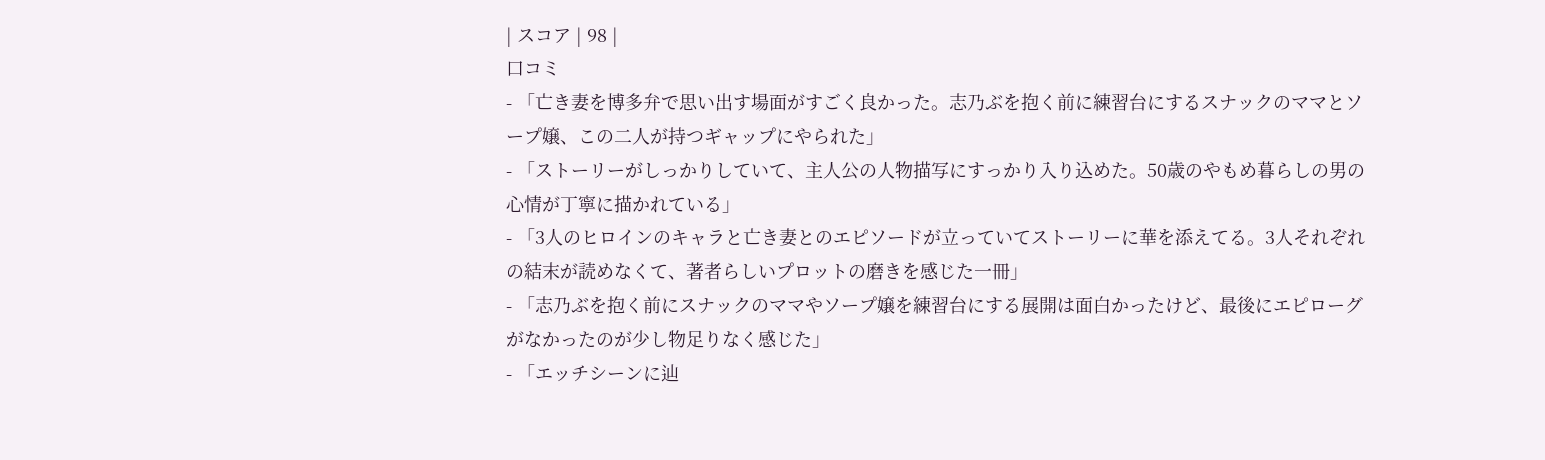| スコア | 98 |
口コミ
- 「亡き妻を博多弁で思い出す場面がすごく良かった。志乃ぶを抱く前に練習台にするスナックのママとソープ嬢、この二人が持つギャップにやられた」
- 「ストーリーがしっかりしていて、主人公の人物描写にすっかり入り込めた。50歳のやもめ暮らしの男の心情が丁寧に描かれている」
- 「3人のヒロインのキャラと亡き妻とのエピソードが立っていてストーリーに華を添えてる。3人それぞれの結末が読めなくて、著者らしいプロットの磨きを感じた一冊」
- 「志乃ぶを抱く前にスナックのママやソープ嬢を練習台にする展開は面白かったけど、最後にエピローグがなかったのが少し物足りなく感じた」
- 「エッチシーンに辿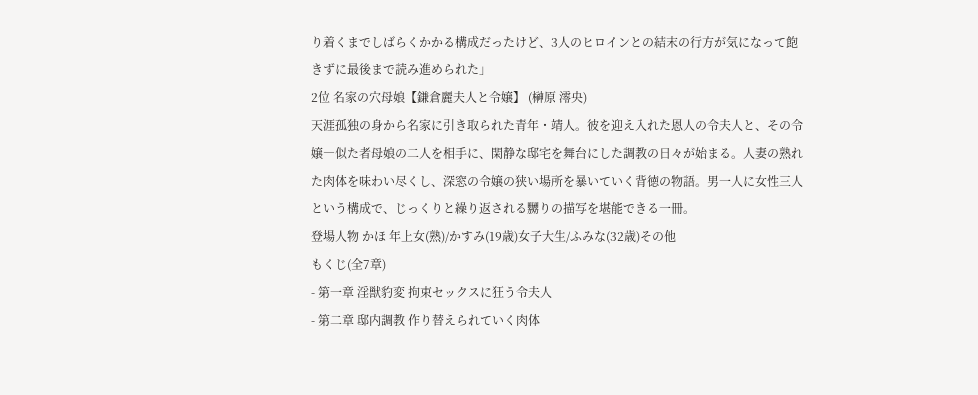り着くまでしばらくかかる構成だったけど、3人のヒロインとの結末の行方が気になって飽きずに最後まで読み進められた」
2位 名家の穴母娘【鎌倉麗夫人と令嬢】 (榊原 澪央)
天涯孤独の身から名家に引き取られた青年・靖人。彼を迎え入れた恩人の令夫人と、その令嬢―似た者母娘の二人を相手に、閑静な邸宅を舞台にした調教の日々が始まる。人妻の熟れた肉体を味わい尽くし、深窓の令嬢の狭い場所を暴いていく背徳の物語。男一人に女性三人という構成で、じっくりと繰り返される嬲りの描写を堪能できる一冊。
登場人物 かほ 年上女(熟)/かすみ(19歳)女子大生/ふみな(32歳)その他
もくじ(全7章)
- 第一章 淫獣豹変 拘束セックスに狂う令夫人
- 第二章 邸内調教 作り替えられていく肉体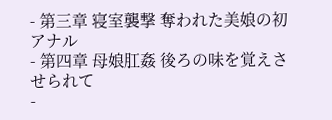- 第三章 寝室襲撃 奪われた美娘の初アナル
- 第四章 母娘肛姦 後ろの味を覚えさせられて
-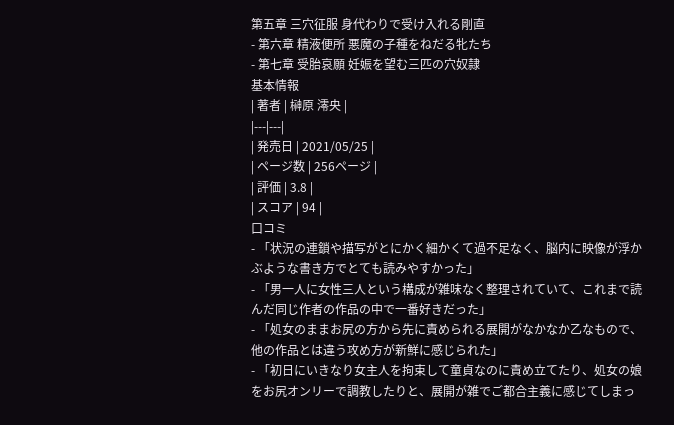第五章 三穴征服 身代わりで受け入れる剛直
- 第六章 精液便所 悪魔の子種をねだる牝たち
- 第七章 受胎哀願 妊娠を望む三匹の穴奴隷
基本情報
| 著者 | 榊原 澪央 |
|---|---|
| 発売日 | 2021/05/25 |
| ページ数 | 256ページ |
| 評価 | 3.8 |
| スコア | 94 |
口コミ
- 「状況の連鎖や描写がとにかく細かくて過不足なく、脳内に映像が浮かぶような書き方でとても読みやすかった」
- 「男一人に女性三人という構成が雑味なく整理されていて、これまで読んだ同じ作者の作品の中で一番好きだった」
- 「処女のままお尻の方から先に責められる展開がなかなか乙なもので、他の作品とは違う攻め方が新鮮に感じられた」
- 「初日にいきなり女主人を拘束して童貞なのに責め立てたり、処女の娘をお尻オンリーで調教したりと、展開が雑でご都合主義に感じてしまっ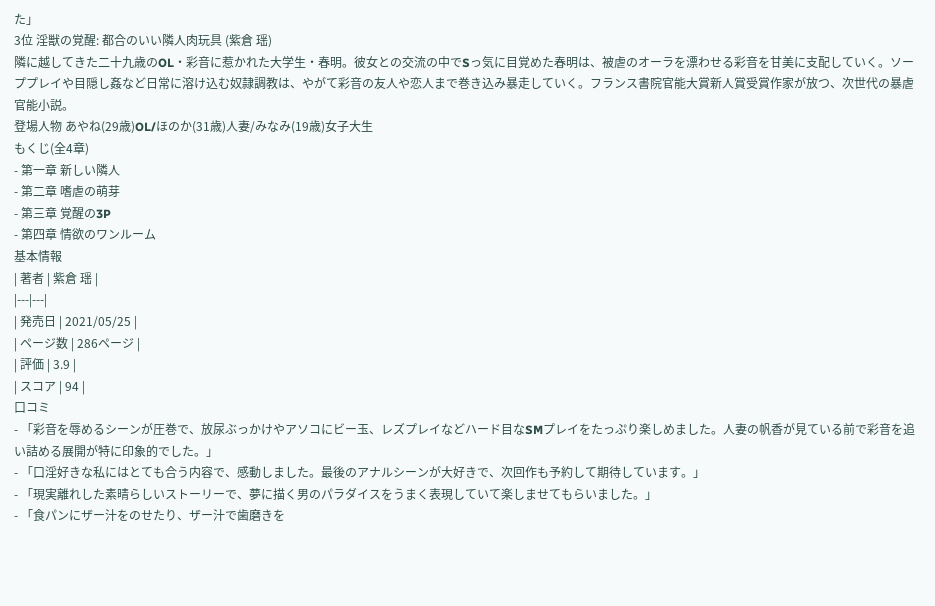た」
3位 淫獣の覚醒: 都合のいい隣人肉玩具 (紫倉 瑶)
隣に越してきた二十九歳のOL・彩音に惹かれた大学生・春明。彼女との交流の中でSっ気に目覚めた春明は、被虐のオーラを漂わせる彩音を甘美に支配していく。ソーププレイや目隠し姦など日常に溶け込む奴隷調教は、やがて彩音の友人や恋人まで巻き込み暴走していく。フランス書院官能大賞新人賞受賞作家が放つ、次世代の暴虐官能小説。
登場人物 あやね(29歳)OL/ほのか(31歳)人妻/みなみ(19歳)女子大生
もくじ(全4章)
- 第一章 新しい隣人
- 第二章 嗜虐の萌芽
- 第三章 覚醒の3P
- 第四章 情欲のワンルーム
基本情報
| 著者 | 紫倉 瑶 |
|---|---|
| 発売日 | 2021/05/25 |
| ページ数 | 286ページ |
| 評価 | 3.9 |
| スコア | 94 |
口コミ
- 「彩音を辱めるシーンが圧巻で、放尿ぶっかけやアソコにビー玉、レズプレイなどハード目なSMプレイをたっぷり楽しめました。人妻の帆香が見ている前で彩音を追い詰める展開が特に印象的でした。」
- 「口淫好きな私にはとても合う内容で、感動しました。最後のアナルシーンが大好きで、次回作も予約して期待しています。」
- 「現実離れした素晴らしいストーリーで、夢に描く男のパラダイスをうまく表現していて楽しませてもらいました。」
- 「食パンにザー汁をのせたり、ザー汁で歯磨きを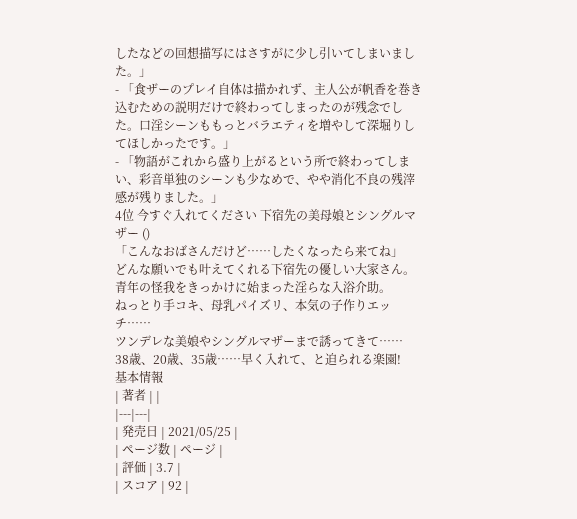したなどの回想描写にはさすがに少し引いてしまいました。」
- 「食ザーのプレイ自体は描かれず、主人公が帆香を巻き込むための説明だけで終わってしまったのが残念でした。口淫シーンももっとバラエティを増やして深堀りしてほしかったです。」
- 「物語がこれから盛り上がるという所で終わってしまい、彩音単独のシーンも少なめで、やや消化不良の残滓感が残りました。」
4位 今すぐ入れてください 下宿先の美母娘とシングルマザー ()
「こんなおばさんだけど……したくなったら来てね」
どんな願いでも叶えてくれる下宿先の優しい大家さん。
青年の怪我をきっかけに始まった淫らな入浴介助。
ねっとり手コキ、母乳パイズリ、本気の子作りエッチ……
ツンデレな美娘やシングルマザーまで誘ってきて……
38歳、20歳、35歳……早く入れて、と迫られる楽園!
基本情報
| 著者 | |
|---|---|
| 発売日 | 2021/05/25 |
| ページ数 | ページ |
| 評価 | 3.7 |
| スコア | 92 |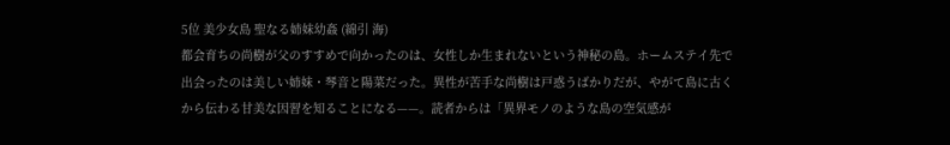5位 美少女島 聖なる姉妹幼姦 (綿引 海)
都会育ちの尚樹が父のすすめで向かったのは、女性しか生まれないという神秘の島。ホームステイ先で出会ったのは美しい姉妹・琴音と陽菜だった。異性が苦手な尚樹は戸惑うばかりだが、やがて島に古くから伝わる甘美な因習を知ることになる——。読者からは「異界モノのような島の空気感が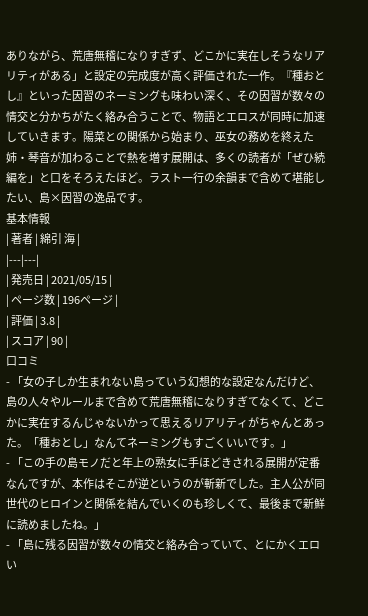ありながら、荒唐無稽になりすぎず、どこかに実在しそうなリアリティがある」と設定の完成度が高く評価された一作。『種おとし』といった因習のネーミングも味わい深く、その因習が数々の情交と分かちがたく絡み合うことで、物語とエロスが同時に加速していきます。陽菜との関係から始まり、巫女の務めを終えた姉・琴音が加わることで熱を増す展開は、多くの読者が「ぜひ続編を」と口をそろえたほど。ラスト一行の余韻まで含めて堪能したい、島×因習の逸品です。
基本情報
| 著者 | 綿引 海 |
|---|---|
| 発売日 | 2021/05/15 |
| ページ数 | 196ページ |
| 評価 | 3.8 |
| スコア | 90 |
口コミ
- 「女の子しか生まれない島っていう幻想的な設定なんだけど、島の人々やルールまで含めて荒唐無稽になりすぎてなくて、どこかに実在するんじゃないかって思えるリアリティがちゃんとあった。「種おとし」なんてネーミングもすごくいいです。」
- 「この手の島モノだと年上の熟女に手ほどきされる展開が定番なんですが、本作はそこが逆というのが斬新でした。主人公が同世代のヒロインと関係を結んでいくのも珍しくて、最後まで新鮮に読めましたね。」
- 「島に残る因習が数々の情交と絡み合っていて、とにかくエロい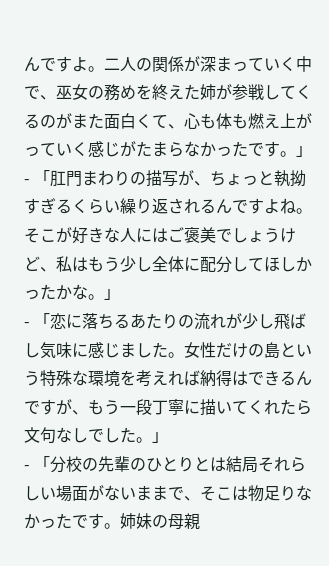んですよ。二人の関係が深まっていく中で、巫女の務めを終えた姉が参戦してくるのがまた面白くて、心も体も燃え上がっていく感じがたまらなかったです。」
- 「肛門まわりの描写が、ちょっと執拗すぎるくらい繰り返されるんですよね。そこが好きな人にはご褒美でしょうけど、私はもう少し全体に配分してほしかったかな。」
- 「恋に落ちるあたりの流れが少し飛ばし気味に感じました。女性だけの島という特殊な環境を考えれば納得はできるんですが、もう一段丁寧に描いてくれたら文句なしでした。」
- 「分校の先輩のひとりとは結局それらしい場面がないままで、そこは物足りなかったです。姉妹の母親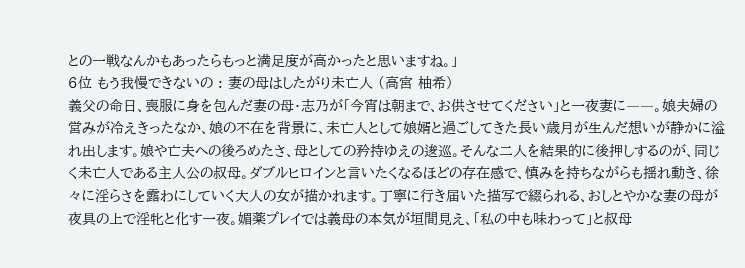との一戦なんかもあったらもっと満足度が高かったと思いますね。」
6位 もう我慢できないの : 妻の母はしたがり未亡人 (高宮 柚希)
義父の命日、喪服に身を包んだ妻の母・志乃が「今宵は朝まで、お供させてください」と一夜妻に――。娘夫婦の営みが冷えきったなか、娘の不在を背景に、未亡人として娘婿と過ごしてきた長い歳月が生んだ想いが静かに溢れ出します。娘や亡夫への後ろめたさ、母としての矜持ゆえの逡巡。そんな二人を結果的に後押しするのが、同じく未亡人である主人公の叔母。ダブルヒロインと言いたくなるほどの存在感で、慎みを持ちながらも揺れ動き、徐々に淫らさを露わにしていく大人の女が描かれます。丁寧に行き届いた描写で綴られる、おしとやかな妻の母が夜具の上で淫牝と化す一夜。媚薬プレイでは義母の本気が垣間見え、「私の中も味わって」と叔母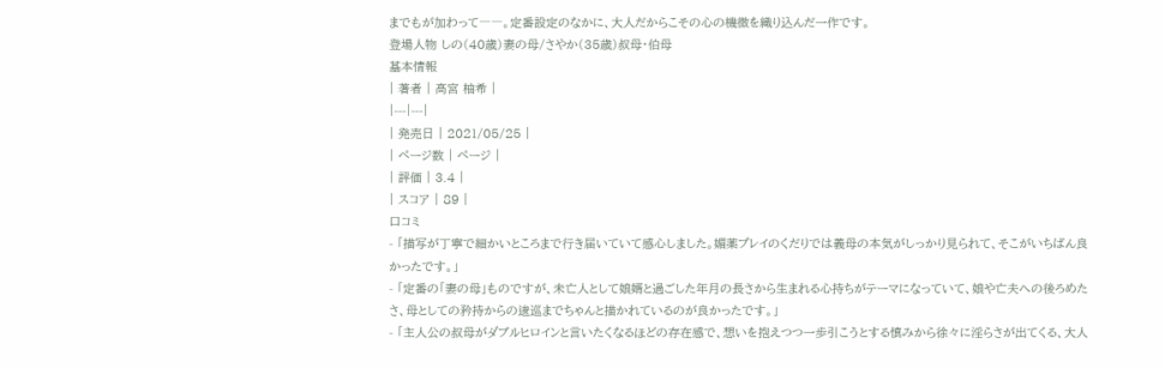までもが加わって――。定番設定のなかに、大人だからこその心の機微を織り込んだ一作です。
登場人物 しの(40歳)妻の母/さやか(35歳)叔母・伯母
基本情報
| 著者 | 高宮 柚希 |
|---|---|
| 発売日 | 2021/05/25 |
| ページ数 | ページ |
| 評価 | 3.4 |
| スコア | 89 |
口コミ
- 「描写が丁寧で細かいところまで行き届いていて感心しました。媚薬プレイのくだりでは義母の本気がしっかり見られて、そこがいちばん良かったです。」
- 「定番の「妻の母」ものですが、未亡人として娘婿と過ごした年月の長さから生まれる心持ちがテーマになっていて、娘や亡夫への後ろめたさ、母としての矜持からの逡巡までちゃんと描かれているのが良かったです。」
- 「主人公の叔母がダブルヒロインと言いたくなるほどの存在感で、想いを抱えつつ一歩引こうとする慎みから徐々に淫らさが出てくる、大人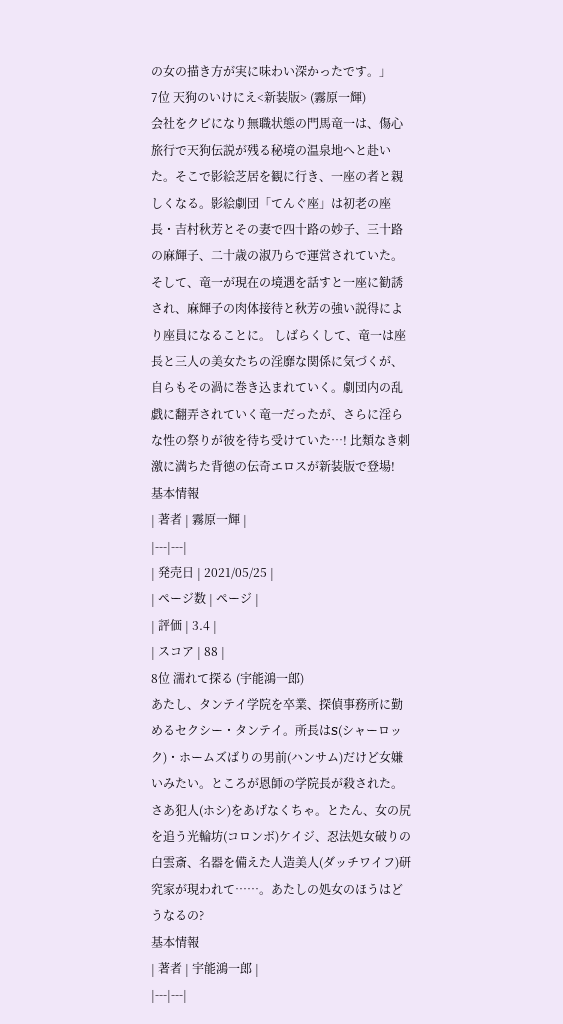の女の描き方が実に味わい深かったです。」
7位 天狗のいけにえ<新装版> (霧原一輝)
会社をクビになり無職状態の門馬竜一は、傷心旅行で天狗伝説が残る秘境の温泉地へと赴いた。そこで影絵芝居を観に行き、一座の者と親しくなる。影絵劇団「てんぐ座」は初老の座長・吉村秋芳とその妻で四十路の妙子、三十路の麻輝子、二十歳の淑乃らで運営されていた。そして、竜一が現在の境遇を話すと一座に勧誘され、麻輝子の肉体接待と秋芳の強い説得により座員になることに。 しばらくして、竜一は座長と三人の美女たちの淫靡な関係に気づくが、自らもその渦に巻き込まれていく。劇団内の乱戯に翻弄されていく竜一だったが、さらに淫らな性の祭りが彼を待ち受けていた…! 比類なき刺激に満ちた背徳の伝奇エロスが新装版で登場!
基本情報
| 著者 | 霧原一輝 |
|---|---|
| 発売日 | 2021/05/25 |
| ページ数 | ページ |
| 評価 | 3.4 |
| スコア | 88 |
8位 濡れて探る (宇能鴻一郎)
あたし、タンテイ学院を卒業、探偵事務所に勤めるセクシー・タンテイ。所長はS(シャーロック)・ホームズばりの男前(ハンサム)だけど女嫌いみたい。ところが恩師の学院長が殺された。さあ犯人(ホシ)をあげなくちゃ。とたん、女の尻を追う光輪坊(コロンボ)ケイジ、忍法処女破りの白雲斎、名器を備えた人造美人(ダッチワイフ)研究家が現われて……。あたしの処女のほうはどうなるの?
基本情報
| 著者 | 宇能鴻一郎 |
|---|---|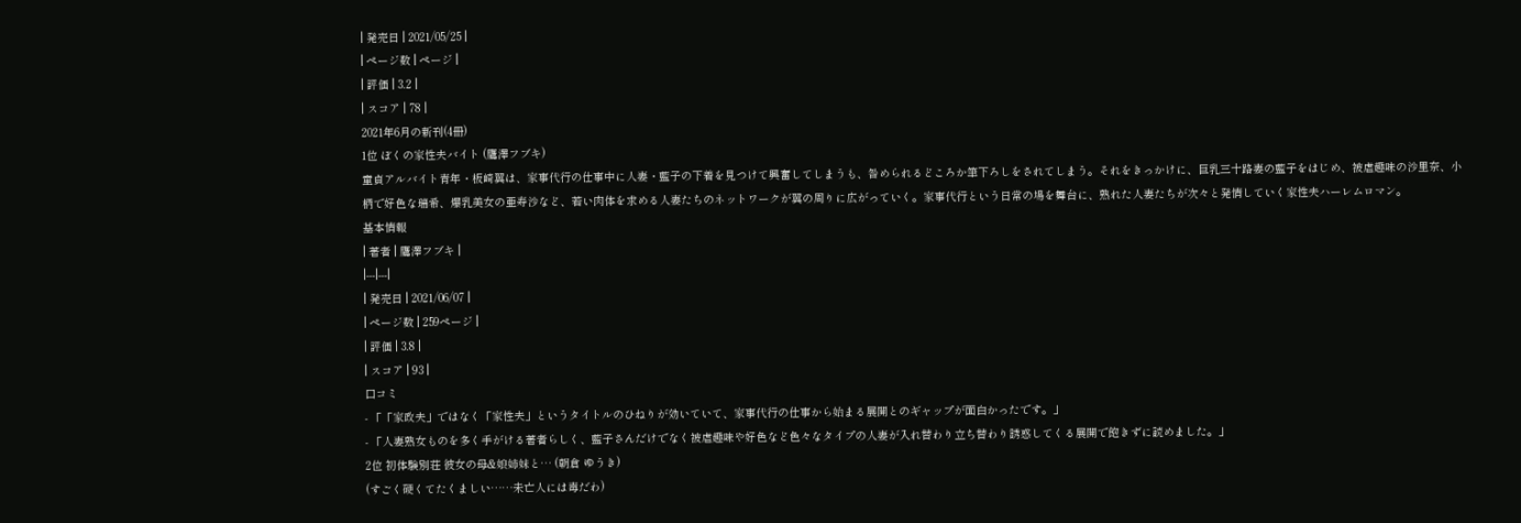| 発売日 | 2021/05/25 |
| ページ数 | ページ |
| 評価 | 3.2 |
| スコア | 78 |
2021年6月の新刊(4冊)
1位 ぼくの家性夫バイト (鷹澤フブキ)
童貞アルバイト青年・板崎翼は、家事代行の仕事中に人妻・藍子の下着を見つけて興奮してしまうも、咎められるどころか筆下ろしをされてしまう。それをきっかけに、巨乳三十路妻の藍子をはじめ、被虐趣味の沙里奈、小柄で好色な瑞希、爆乳美女の亜寿沙など、若い肉体を求める人妻たちのネットワークが翼の周りに広がっていく。家事代行という日常の場を舞台に、熟れた人妻たちが次々と発情していく家性夫ハーレムロマン。
基本情報
| 著者 | 鷹澤フブキ |
|---|---|
| 発売日 | 2021/06/07 |
| ページ数 | 259ページ |
| 評価 | 3.8 |
| スコア | 93 |
口コミ
- 「「家政夫」ではなく「家性夫」というタイトルのひねりが効いていて、家事代行の仕事から始まる展開とのギャップが面白かったです。」
- 「人妻熟女ものを多く手がける著者らしく、藍子さんだけでなく被虐趣味や好色など色々なタイプの人妻が入れ替わり立ち替わり誘惑してくる展開で飽きずに読めました。」
2位 初体験別荘 彼女の母&娘姉妹と… (朝倉 ゆうき)
(すごく硬くてたくましい……未亡人には毒だわ)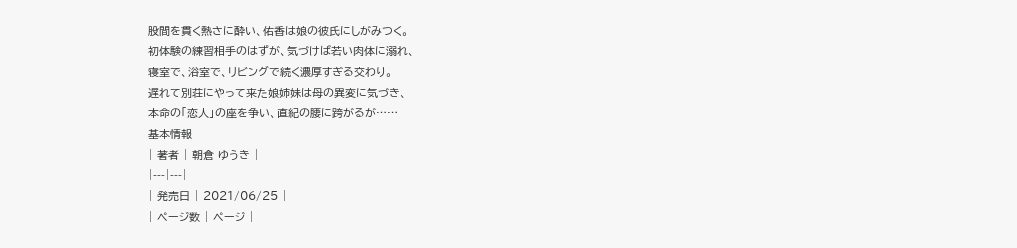股間を貫く熱さに酔い、佑香は娘の彼氏にしがみつく。
初体験の練習相手のはずが、気づけば若い肉体に溺れ、
寝室で、浴室で、リビングで続く濃厚すぎる交わり。
遅れて別荘にやって来た娘姉妹は母の異変に気づき、
本命の「恋人」の座を争い、直紀の腰に跨がるが……
基本情報
| 著者 | 朝倉 ゆうき |
|---|---|
| 発売日 | 2021/06/25 |
| ページ数 | ページ |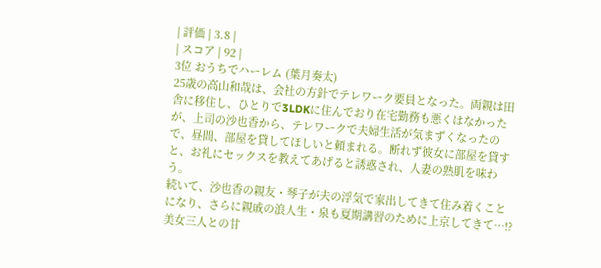| 評価 | 3.8 |
| スコア | 92 |
3位 おうちでハーレム (葉月奏太)
25歳の高山和哉は、会社の方針でテレワーク要員となった。両親は田舎に移住し、ひとりで3LDKに住んでおり在宅勤務も悪くはなかったが、上司の沙也香から、テレワークで夫婦生活が気まずくなったので、昼間、部屋を貸してほしいと頼まれる。断れず彼女に部屋を貸すと、お礼にセックスを教えてあげると誘惑され、人妻の熟肌を味わう。
続いて、沙也香の親友・琴子が夫の浮気で家出してきて住み着くことになり、さらに親戚の浪人生・泉も夏期講習のために上京してきて…!?
美女三人との甘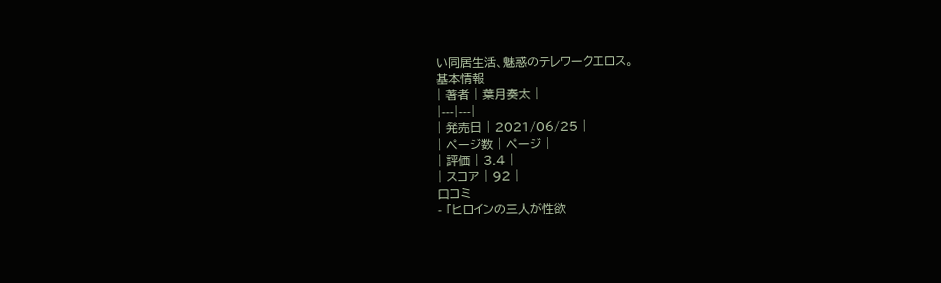い同居生活、魅惑のテレワークエロス。
基本情報
| 著者 | 葉月奏太 |
|---|---|
| 発売日 | 2021/06/25 |
| ページ数 | ページ |
| 評価 | 3.4 |
| スコア | 92 |
口コミ
- 「ヒロインの三人が性欲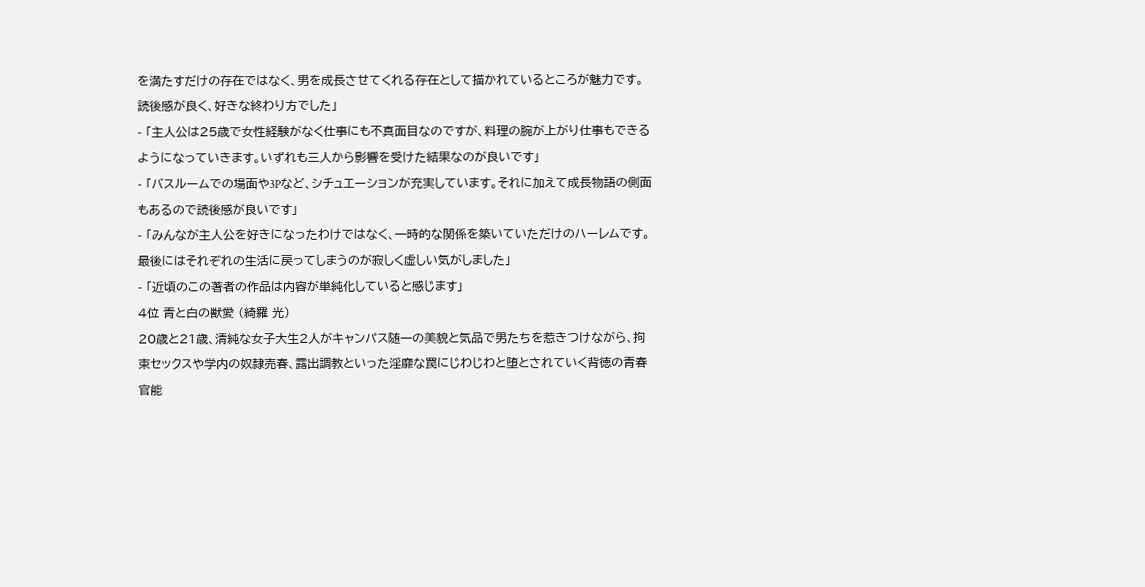を満たすだけの存在ではなく、男を成長させてくれる存在として描かれているところが魅力です。読後感が良く、好きな終わり方でした」
- 「主人公は25歳で女性経験がなく仕事にも不真面目なのですが、料理の腕が上がり仕事もできるようになっていきます。いずれも三人から影響を受けた結果なのが良いです」
- 「バスルームでの場面や3Pなど、シチュエーションが充実しています。それに加えて成長物語の側面もあるので読後感が良いです」
- 「みんなが主人公を好きになったわけではなく、一時的な関係を築いていただけのハーレムです。最後にはそれぞれの生活に戻ってしまうのが寂しく虚しい気がしました」
- 「近頃のこの著者の作品は内容が単純化していると感じます」
4位 青と白の獣愛 (綺羅 光)
20歳と21歳、清純な女子大生2人がキャンパス随一の美貌と気品で男たちを惹きつけながら、拘束セックスや学内の奴隷売春、露出調教といった淫靡な罠にじわじわと堕とされていく背徳の青春官能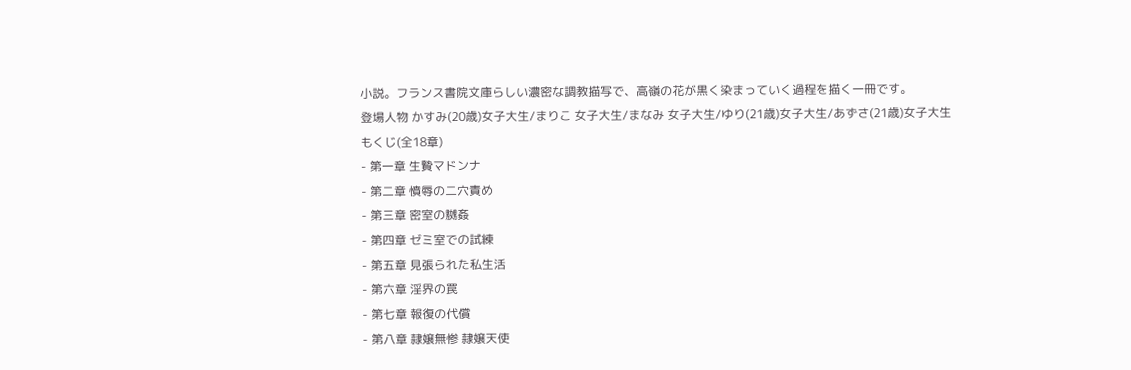小説。フランス書院文庫らしい濃密な調教描写で、高嶺の花が黒く染まっていく過程を描く一冊です。
登場人物 かすみ(20歳)女子大生/まりこ 女子大生/まなみ 女子大生/ゆり(21歳)女子大生/あずさ(21歳)女子大生
もくじ(全18章)
- 第一章 生贄マドンナ
- 第二章 憤辱の二穴責め
- 第三章 密室の嬲姦
- 第四章 ゼミ室での試練
- 第五章 見張られた私生活
- 第六章 淫界の罠
- 第七章 報復の代償
- 第八章 隷嬢無惨 隷嬢天使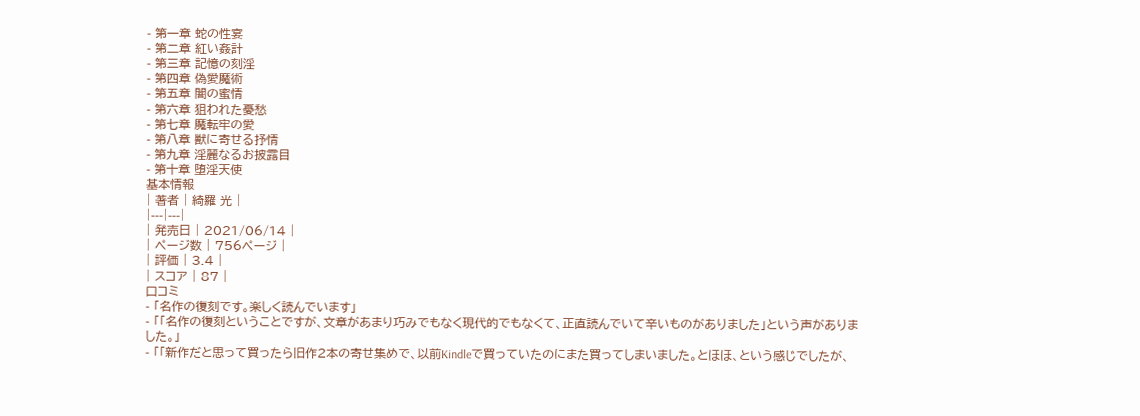- 第一章 蛇の性宴
- 第二章 紅い姦計
- 第三章 記憶の刻淫
- 第四章 偽愛魔術
- 第五章 闇の蜜情
- 第六章 狙われた憂愁
- 第七章 魔転牢の愛
- 第八章 獣に寄せる抒情
- 第九章 淫麗なるお披露目
- 第十章 堕淫天使
基本情報
| 著者 | 綺羅 光 |
|---|---|
| 発売日 | 2021/06/14 |
| ページ数 | 756ページ |
| 評価 | 3.4 |
| スコア | 87 |
口コミ
- 「名作の復刻です。楽しく読んでいます」
- 「「名作の復刻ということですが、文章があまり巧みでもなく現代的でもなくて、正直読んでいて辛いものがありました」という声がありました。」
- 「「新作だと思って買ったら旧作2本の寄せ集めで、以前Kindleで買っていたのにまた買ってしまいました。とほほ、という感じでしたが、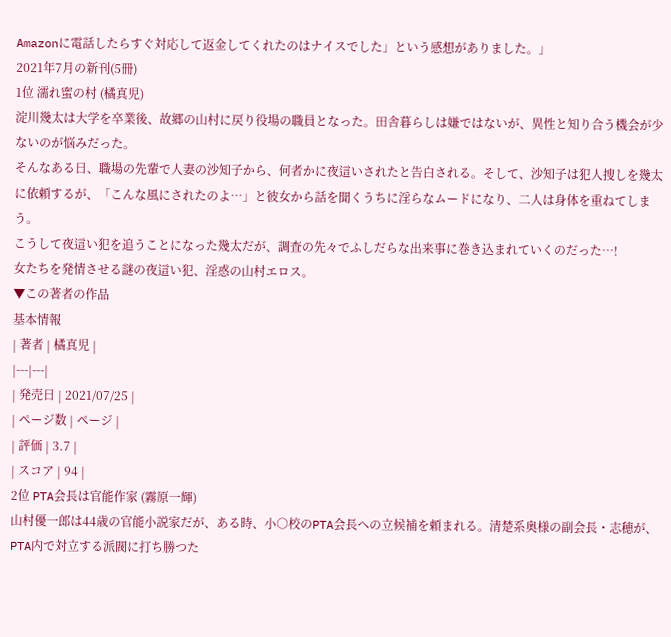Amazonに電話したらすぐ対応して返金してくれたのはナイスでした」という感想がありました。」
2021年7月の新刊(5冊)
1位 濡れ蜜の村 (橘真児)
淀川幾太は大学を卒業後、故郷の山村に戻り役場の職員となった。田舎暮らしは嫌ではないが、異性と知り合う機会が少ないのが悩みだった。
そんなある日、職場の先輩で人妻の沙知子から、何者かに夜這いされたと告白される。そして、沙知子は犯人捜しを幾太に依頼するが、「こんな風にされたのよ…」と彼女から話を聞くうちに淫らなムードになり、二人は身体を重ねてしまう。
こうして夜這い犯を追うことになった幾太だが、調査の先々でふしだらな出来事に巻き込まれていくのだった…!
女たちを発情させる謎の夜這い犯、淫惑の山村エロス。
▼この著者の作品
基本情報
| 著者 | 橘真児 |
|---|---|
| 発売日 | 2021/07/25 |
| ページ数 | ページ |
| 評価 | 3.7 |
| スコア | 94 |
2位 PTA会長は官能作家 (霧原一輝)
山村優一郎は44歳の官能小説家だが、ある時、小○校のPTA会長への立候補を頼まれる。清楚系奥様の副会長・志穂が、PTA内で対立する派閥に打ち勝つた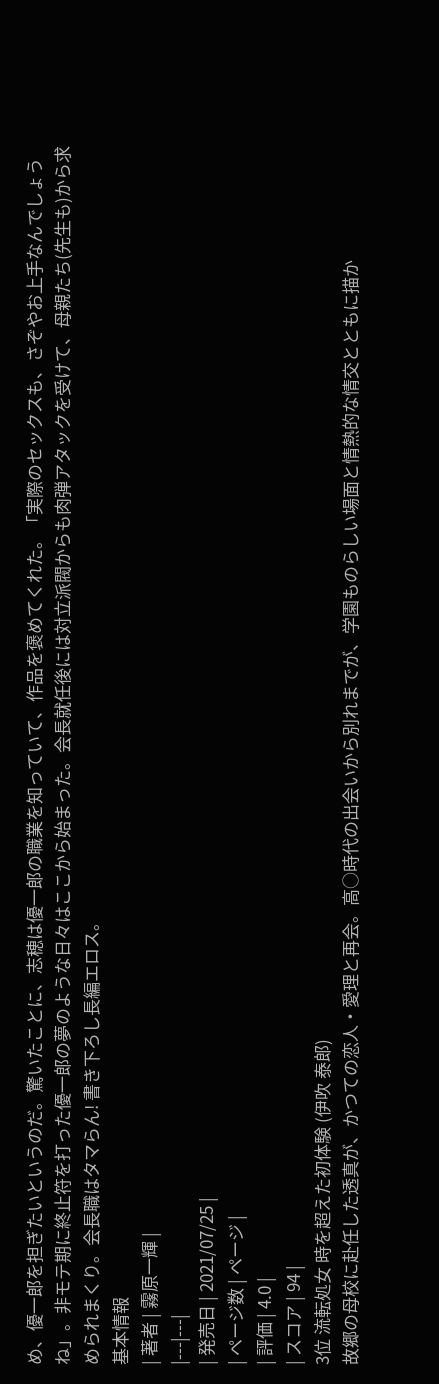め、優一郎を担ぎたいというのだ。驚いたことに、志穂は優一郎の職業を知っていて、作品を褒めてくれた。「実際のセックスも、さぞやお上手なんでしょうね」。非モテ期に終止符を打った優一郎の夢のような日々はここから始まった。会長就任後には対立派閥からも肉弾アタックを受けて、母親たち(先生も)から求められまくり。会長職はタマらん! 書き下ろし長編エロス。
基本情報
| 著者 | 霧原一輝 |
|---|---|
| 発売日 | 2021/07/25 |
| ページ数 | ページ |
| 評価 | 4.0 |
| スコア | 94 |
3位 流転処女 時を超えた初体験 (伊吹 泰郎)
故郷の母校に赴任した透真が、かつての恋人・愛理と再会。高○時代の出会いから別れまでが、学園ものらしい場面と情熱的な情交とともに描か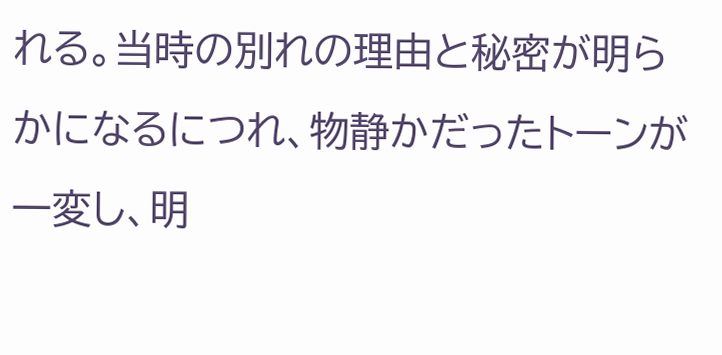れる。当時の別れの理由と秘密が明らかになるにつれ、物静かだったトーンが一変し、明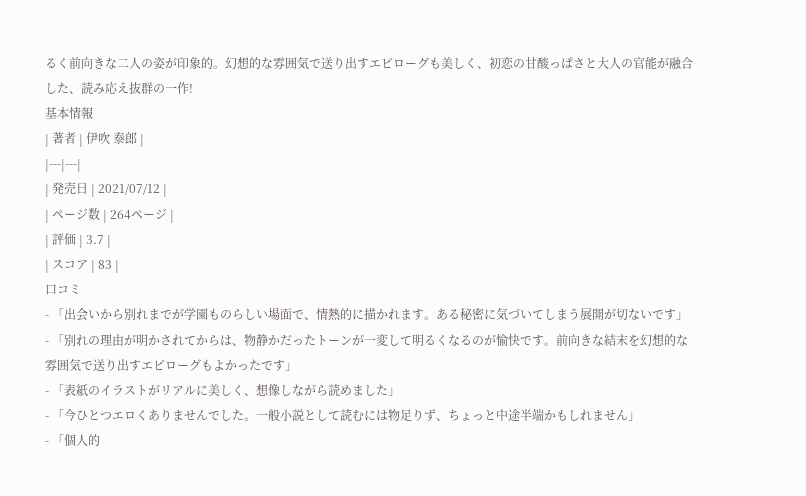るく前向きな二人の姿が印象的。幻想的な雰囲気で送り出すエピローグも美しく、初恋の甘酸っぱさと大人の官能が融合した、読み応え抜群の一作!
基本情報
| 著者 | 伊吹 泰郎 |
|---|---|
| 発売日 | 2021/07/12 |
| ページ数 | 264ページ |
| 評価 | 3.7 |
| スコア | 83 |
口コミ
- 「出会いから別れまでが学園ものらしい場面で、情熱的に描かれます。ある秘密に気づいてしまう展開が切ないです」
- 「別れの理由が明かされてからは、物静かだったトーンが一変して明るくなるのが愉快です。前向きな結末を幻想的な雰囲気で送り出すエピローグもよかったです」
- 「表紙のイラストがリアルに美しく、想像しながら読めました」
- 「今ひとつエロくありませんでした。一般小説として読むには物足りず、ちょっと中途半端かもしれません」
- 「個人的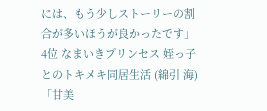には、もう少しストーリーの割合が多いほうが良かったです」
4位 なまいきプリンセス 姪っ子とのトキメキ同居生活 (綿引 海)
「甘美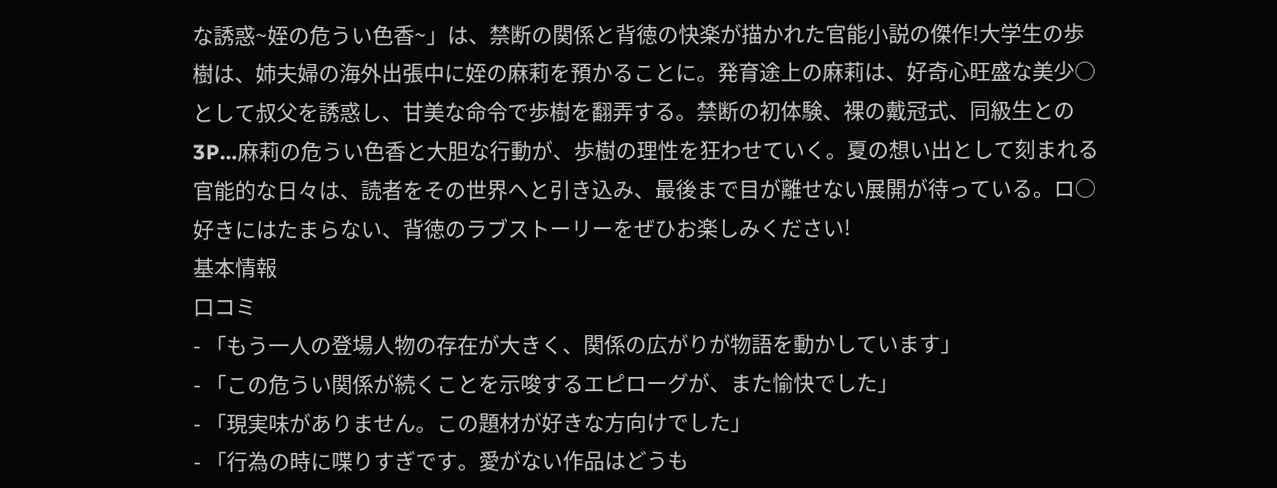な誘惑~姪の危うい色香~」は、禁断の関係と背徳の快楽が描かれた官能小説の傑作!大学生の歩樹は、姉夫婦の海外出張中に姪の麻莉を預かることに。発育途上の麻莉は、好奇心旺盛な美少○として叔父を誘惑し、甘美な命令で歩樹を翻弄する。禁断の初体験、裸の戴冠式、同級生との3P…麻莉の危うい色香と大胆な行動が、歩樹の理性を狂わせていく。夏の想い出として刻まれる官能的な日々は、読者をその世界へと引き込み、最後まで目が離せない展開が待っている。ロ○好きにはたまらない、背徳のラブストーリーをぜひお楽しみください!
基本情報
口コミ
- 「もう一人の登場人物の存在が大きく、関係の広がりが物語を動かしています」
- 「この危うい関係が続くことを示唆するエピローグが、また愉快でした」
- 「現実味がありません。この題材が好きな方向けでした」
- 「行為の時に喋りすぎです。愛がない作品はどうも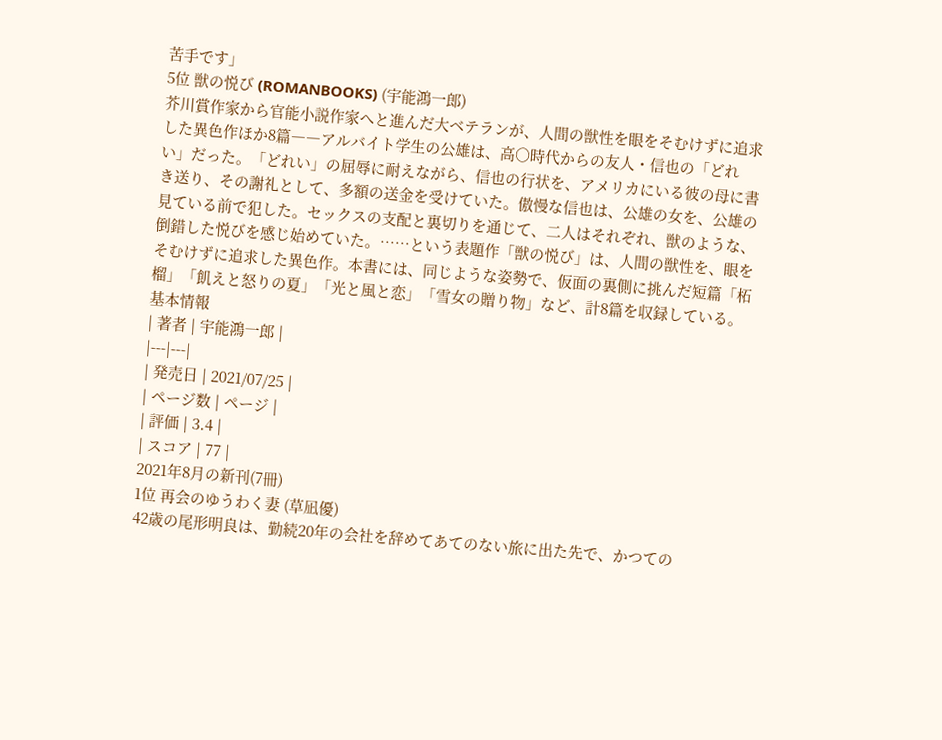苦手です」
5位 獣の悦び (ROMANBOOKS) (宇能鴻一郎)
芥川賞作家から官能小説作家へと進んだ大ベテランが、人間の獣性を眼をそむけずに追求した異色作ほか8篇――アルバイト学生の公雄は、高○時代からの友人・信也の「どれい」だった。「どれい」の屈辱に耐えながら、信也の行状を、アメリカにいる彼の母に書き送り、その謝礼として、多額の送金を受けていた。傲慢な信也は、公雄の女を、公雄の見ている前で犯した。セックスの支配と裏切りを通じて、二人はそれぞれ、獣のような、倒錯した悦びを感じ始めていた。……という表題作「獣の悦び」は、人間の獣性を、眼をそむけずに追求した異色作。本書には、同じような姿勢で、仮面の裏側に挑んだ短篇「柘榴」「飢えと怒りの夏」「光と風と恋」「雪女の贈り物」など、計8篇を収録している。
基本情報
| 著者 | 宇能鴻一郎 |
|---|---|
| 発売日 | 2021/07/25 |
| ページ数 | ページ |
| 評価 | 3.4 |
| スコア | 77 |
2021年8月の新刊(7冊)
1位 再会のゆうわく妻 (草凪優)
42歳の尾形明良は、勤続20年の会社を辞めてあてのない旅に出た先で、かつての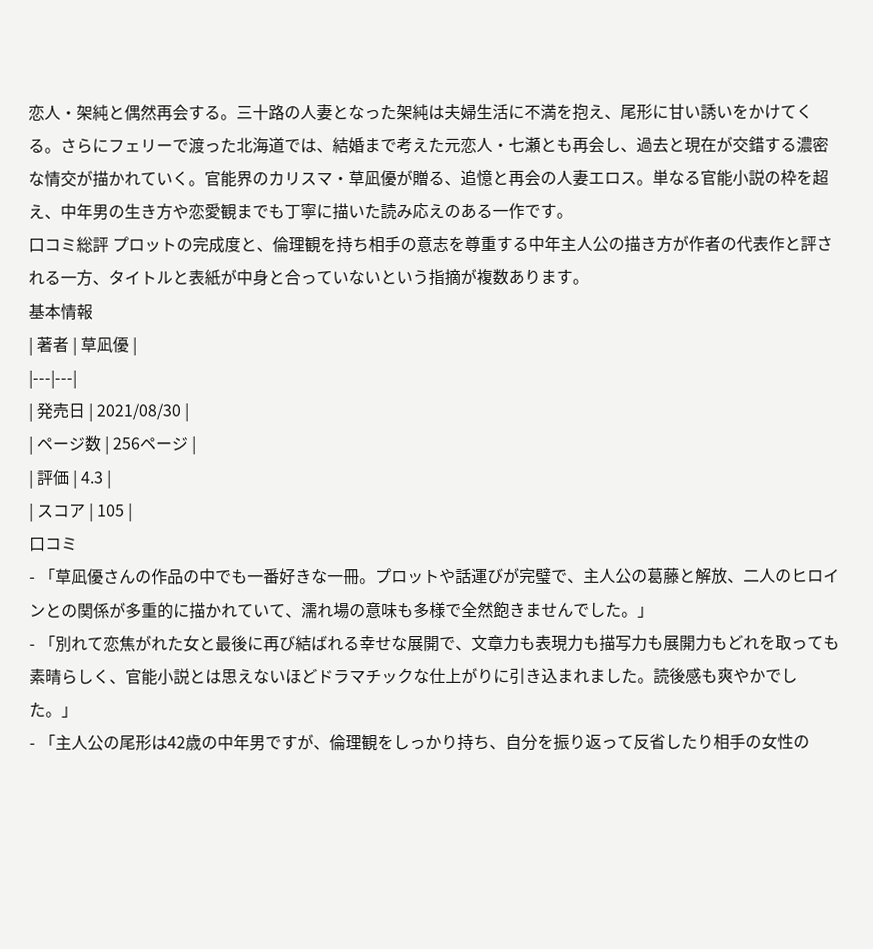恋人・架純と偶然再会する。三十路の人妻となった架純は夫婦生活に不満を抱え、尾形に甘い誘いをかけてくる。さらにフェリーで渡った北海道では、結婚まで考えた元恋人・七瀬とも再会し、過去と現在が交錯する濃密な情交が描かれていく。官能界のカリスマ・草凪優が贈る、追憶と再会の人妻エロス。単なる官能小説の枠を超え、中年男の生き方や恋愛観までも丁寧に描いた読み応えのある一作です。
口コミ総評 プロットの完成度と、倫理観を持ち相手の意志を尊重する中年主人公の描き方が作者の代表作と評される一方、タイトルと表紙が中身と合っていないという指摘が複数あります。
基本情報
| 著者 | 草凪優 |
|---|---|
| 発売日 | 2021/08/30 |
| ページ数 | 256ページ |
| 評価 | 4.3 |
| スコア | 105 |
口コミ
- 「草凪優さんの作品の中でも一番好きな一冊。プロットや話運びが完璧で、主人公の葛藤と解放、二人のヒロインとの関係が多重的に描かれていて、濡れ場の意味も多様で全然飽きませんでした。」
- 「別れて恋焦がれた女と最後に再び結ばれる幸せな展開で、文章力も表現力も描写力も展開力もどれを取っても素晴らしく、官能小説とは思えないほどドラマチックな仕上がりに引き込まれました。読後感も爽やかでした。」
- 「主人公の尾形は42歳の中年男ですが、倫理観をしっかり持ち、自分を振り返って反省したり相手の女性の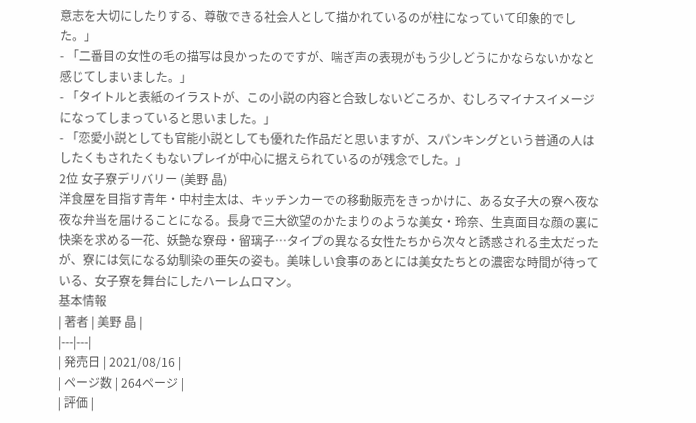意志を大切にしたりする、尊敬できる社会人として描かれているのが柱になっていて印象的でした。」
- 「二番目の女性の毛の描写は良かったのですが、喘ぎ声の表現がもう少しどうにかならないかなと感じてしまいました。」
- 「タイトルと表紙のイラストが、この小説の内容と合致しないどころか、むしろマイナスイメージになってしまっていると思いました。」
- 「恋愛小説としても官能小説としても優れた作品だと思いますが、スパンキングという普通の人はしたくもされたくもないプレイが中心に据えられているのが残念でした。」
2位 女子寮デリバリー (美野 晶)
洋食屋を目指す青年・中村圭太は、キッチンカーでの移動販売をきっかけに、ある女子大の寮へ夜な夜な弁当を届けることになる。長身で三大欲望のかたまりのような美女・玲奈、生真面目な顔の裏に快楽を求める一花、妖艶な寮母・留璃子…タイプの異なる女性たちから次々と誘惑される圭太だったが、寮には気になる幼馴染の亜矢の姿も。美味しい食事のあとには美女たちとの濃密な時間が待っている、女子寮を舞台にしたハーレムロマン。
基本情報
| 著者 | 美野 晶 |
|---|---|
| 発売日 | 2021/08/16 |
| ページ数 | 264ページ |
| 評価 |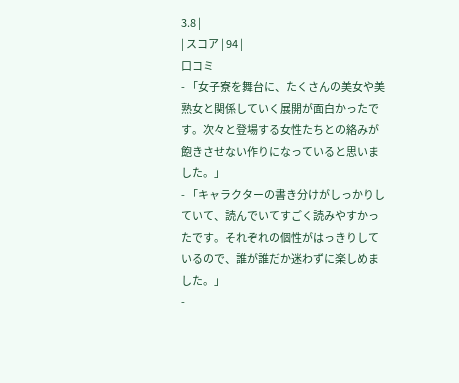3.8 |
| スコア | 94 |
口コミ
- 「女子寮を舞台に、たくさんの美女や美熟女と関係していく展開が面白かったです。次々と登場する女性たちとの絡みが飽きさせない作りになっていると思いました。」
- 「キャラクターの書き分けがしっかりしていて、読んでいてすごく読みやすかったです。それぞれの個性がはっきりしているので、誰が誰だか迷わずに楽しめました。」
-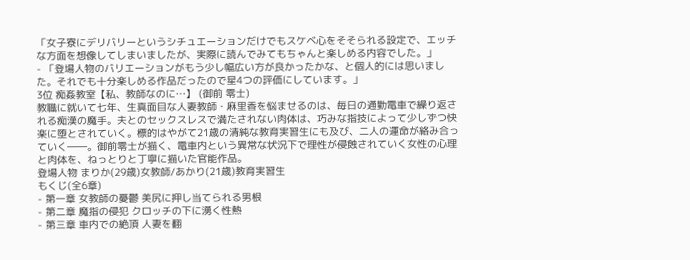「女子寮にデリバリーというシチュエーションだけでもスケベ心をそそられる設定で、エッチな方面を想像してしまいましたが、実際に読んでみてもちゃんと楽しめる内容でした。」
- 「登場人物のバリエーションがもう少し幅広い方が良かったかな、と個人的には思いました。それでも十分楽しめる作品だったので星4つの評価にしています。」
3位 痴姦教室【私、教師なのに…】 (御前 零士)
教職に就いて七年、生真面目な人妻教師・麻里香を悩ませるのは、毎日の通勤電車で繰り返される痴漢の魔手。夫とのセックスレスで満たされない肉体は、巧みな指技によって少しずつ快楽に堕とされていく。標的はやがて21歳の清純な教育実習生にも及び、二人の運命が絡み合っていく――。御前零士が描く、電車内という異常な状況下で理性が侵蝕されていく女性の心理と肉体を、ねっとりと丁寧に描いた官能作品。
登場人物 まりか(29歳)女教師/あかり(21歳)教育実習生
もくじ(全6章)
- 第一章 女教師の憂鬱 美尻に押し当てられる男根
- 第二章 魔指の侵犯 クロッチの下に湧く性熱
- 第三章 車内での絶頂 人妻を翻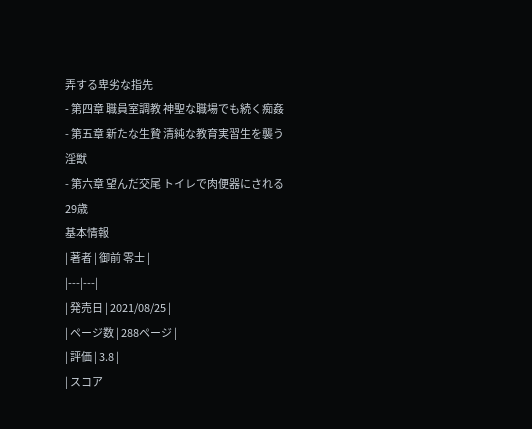弄する卑劣な指先
- 第四章 職員室調教 神聖な職場でも続く痴姦
- 第五章 新たな生贄 清純な教育実習生を襲う淫獣
- 第六章 望んだ交尾 トイレで肉便器にされる29歳
基本情報
| 著者 | 御前 零士 |
|---|---|
| 発売日 | 2021/08/25 |
| ページ数 | 288ページ |
| 評価 | 3.8 |
| スコア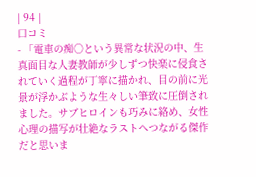| 94 |
口コミ
- 「電車の痴○という異常な状況の中、生真面目な人妻教師が少しずつ快楽に侵食されていく過程が丁寧に描かれ、目の前に光景が浮かぶような生々しい筆致に圧倒されました。サブヒロインも巧みに絡め、女性心理の描写が壮絶なラストへつながる傑作だと思いま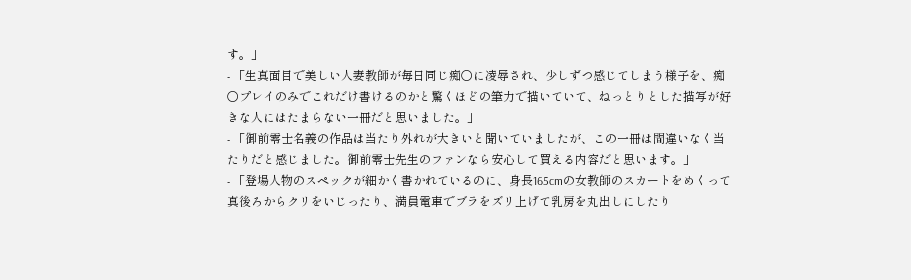す。」
- 「生真面目で美しい人妻教師が毎日同じ痴○に凌辱され、少しずつ感じてしまう様子を、痴○プレイのみでこれだけ書けるのかと驚くほどの筆力で描いていて、ねっとりとした描写が好きな人にはたまらない一冊だと思いました。」
- 「御前零士名義の作品は当たり外れが大きいと聞いていましたが、この一冊は間違いなく当たりだと感じました。御前零士先生のファンなら安心して買える内容だと思います。」
- 「登場人物のスペックが細かく書かれているのに、身長165cmの女教師のスカートをめくって真後ろからクリをいじったり、満員電車でブラをズリ上げて乳房を丸出しにしたり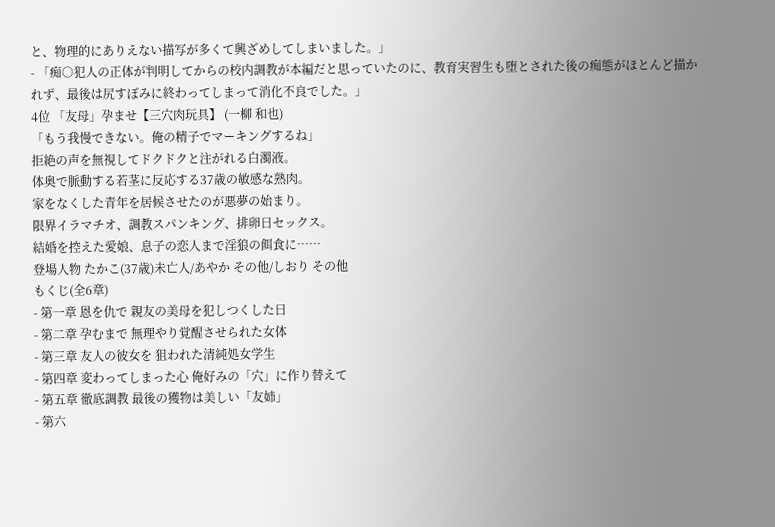と、物理的にありえない描写が多くて興ざめしてしまいました。」
- 「痴○犯人の正体が判明してからの校内調教が本編だと思っていたのに、教育実習生も堕とされた後の痴態がほとんど描かれず、最後は尻すぼみに終わってしまって消化不良でした。」
4位 「友母」孕ませ【三穴肉玩具】 (一柳 和也)
「もう我慢できない。俺の精子でマーキングするね」
拒絶の声を無視してドクドクと注がれる白濁液。
体奥で脈動する若茎に反応する37歳の敏感な熟肉。
家をなくした青年を居候させたのが悪夢の始まり。
限界イラマチオ、調教スパンキング、排卵日セックス。
結婚を控えた愛娘、息子の恋人まで淫狼の餌食に……
登場人物 たかこ(37歳)未亡人/あやか その他/しおり その他
もくじ(全6章)
- 第一章 恩を仇で 親友の美母を犯しつくした日
- 第二章 孕むまで 無理やり覚醒させられた女体
- 第三章 友人の彼女を 狙われた清純処女学生
- 第四章 変わってしまった心 俺好みの「穴」に作り替えて
- 第五章 徹底調教 最後の獲物は美しい「友姉」
- 第六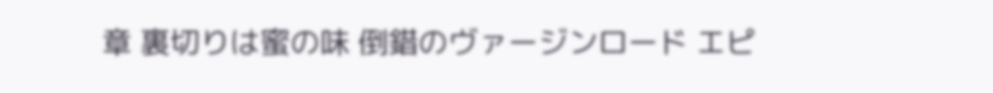章 裏切りは蜜の味 倒錯のヴァージンロード エピ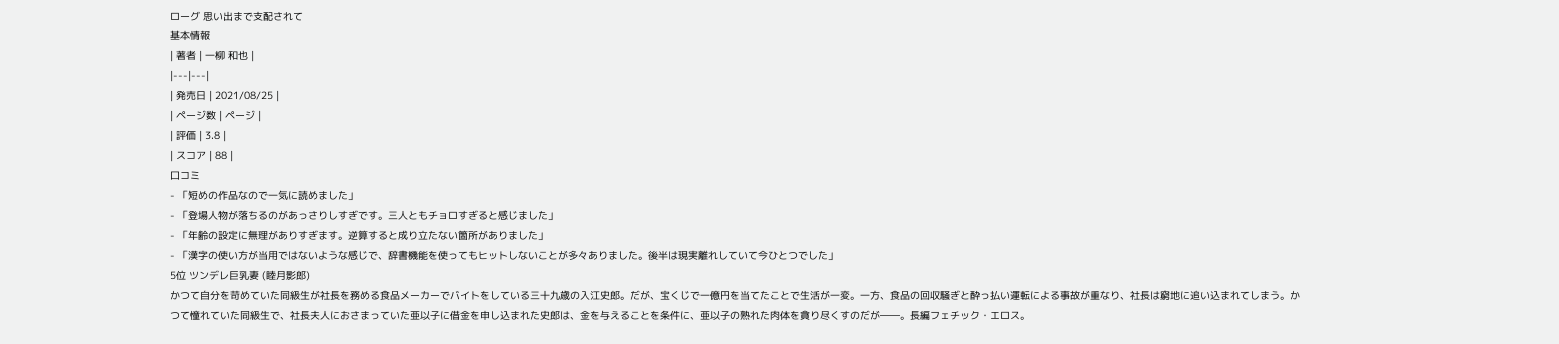ローグ 思い出まで支配されて
基本情報
| 著者 | 一柳 和也 |
|---|---|
| 発売日 | 2021/08/25 |
| ページ数 | ページ |
| 評価 | 3.8 |
| スコア | 88 |
口コミ
- 「短めの作品なので一気に読めました」
- 「登場人物が落ちるのがあっさりしすぎです。三人ともチョロすぎると感じました」
- 「年齢の設定に無理がありすぎます。逆算すると成り立たない箇所がありました」
- 「漢字の使い方が当用ではないような感じで、辞書機能を使ってもヒットしないことが多々ありました。後半は現実離れしていて今ひとつでした」
5位 ツンデレ巨乳妻 (睦月影郎)
かつて自分を苛めていた同級生が社長を務める食品メーカーでバイトをしている三十九歳の入江史郎。だが、宝くじで一億円を当てたことで生活が一変。一方、食品の回収騒ぎと酔っ払い運転による事故が重なり、社長は窮地に追い込まれてしまう。かつて憧れていた同級生で、社長夫人におさまっていた亜以子に借金を申し込まれた史郎は、金を与えることを条件に、亜以子の熟れた肉体を貪り尽くすのだが――。長編フェチック・エロス。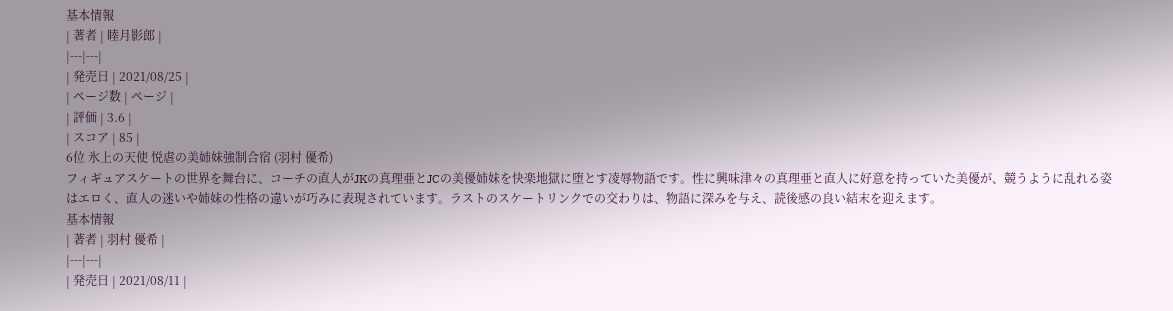基本情報
| 著者 | 睦月影郎 |
|---|---|
| 発売日 | 2021/08/25 |
| ページ数 | ページ |
| 評価 | 3.6 |
| スコア | 85 |
6位 氷上の天使 悦虐の美姉妹強制合宿 (羽村 優希)
フィギュアスケートの世界を舞台に、コーチの直人がJKの真理亜とJCの美優姉妹を快楽地獄に堕とす凌辱物語です。性に興味津々の真理亜と直人に好意を持っていた美優が、競うように乱れる姿はエロく、直人の迷いや姉妹の性格の違いが巧みに表現されています。ラストのスケートリンクでの交わりは、物語に深みを与え、読後感の良い結末を迎えます。
基本情報
| 著者 | 羽村 優希 |
|---|---|
| 発売日 | 2021/08/11 |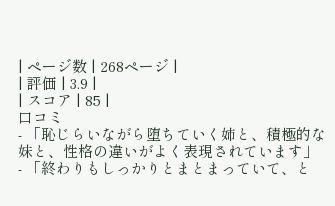| ページ数 | 268ページ |
| 評価 | 3.9 |
| スコア | 85 |
口コミ
- 「恥じらいながら堕ちていく姉と、積極的な妹と、性格の違いがよく表現されています」
- 「終わりもしっかりとまとまっていて、と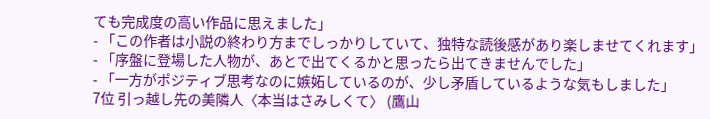ても完成度の高い作品に思えました」
- 「この作者は小説の終わり方までしっかりしていて、独特な読後感があり楽しませてくれます」
- 「序盤に登場した人物が、あとで出てくるかと思ったら出てきませんでした」
- 「一方がポジティブ思考なのに嫉妬しているのが、少し矛盾しているような気もしました」
7位 引っ越し先の美隣人〈本当はさみしくて〉 (鷹山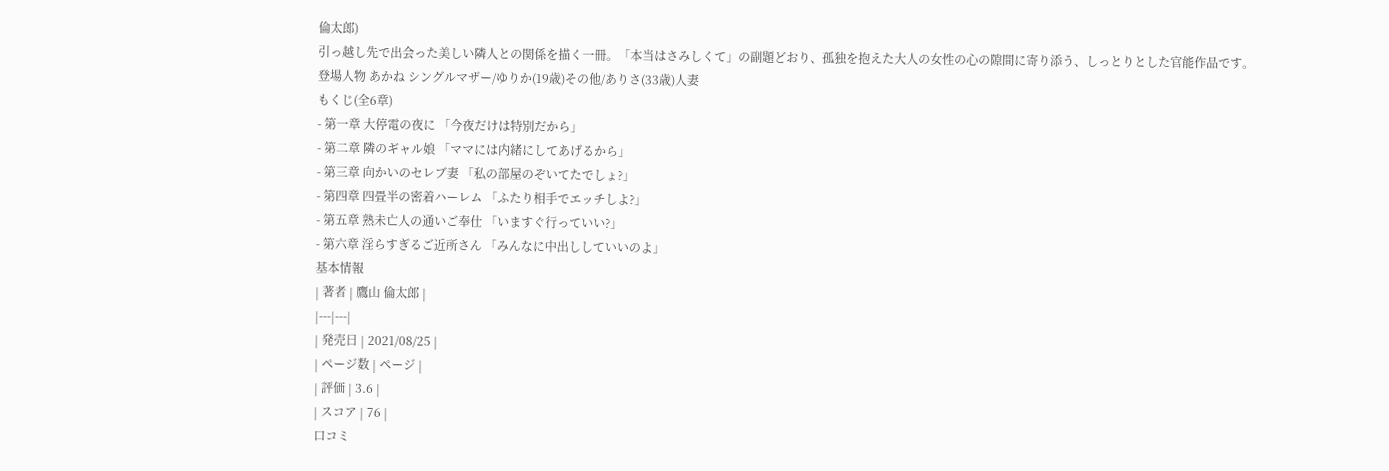倫太郎)
引っ越し先で出会った美しい隣人との関係を描く一冊。「本当はさみしくて」の副題どおり、孤独を抱えた大人の女性の心の隙間に寄り添う、しっとりとした官能作品です。
登場人物 あかね シングルマザー/ゆりか(19歳)その他/ありさ(33歳)人妻
もくじ(全6章)
- 第一章 大停電の夜に 「今夜だけは特別だから」
- 第二章 隣のギャル娘 「ママには内緒にしてあげるから」
- 第三章 向かいのセレブ妻 「私の部屋のぞいてたでしょ?」
- 第四章 四畳半の密着ハーレム 「ふたり相手でエッチしよ?」
- 第五章 熟未亡人の通いご奉仕 「いますぐ行っていい?」
- 第六章 淫らすぎるご近所さん 「みんなに中出ししていいのよ」
基本情報
| 著者 | 鷹山 倫太郎 |
|---|---|
| 発売日 | 2021/08/25 |
| ページ数 | ページ |
| 評価 | 3.6 |
| スコア | 76 |
口コミ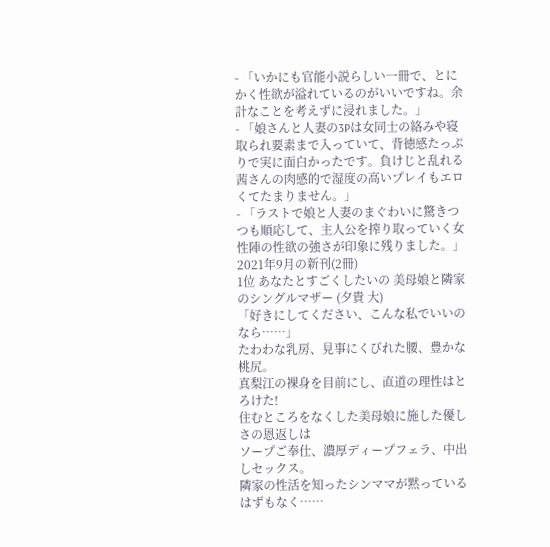- 「いかにも官能小説らしい一冊で、とにかく性欲が溢れているのがいいですね。余計なことを考えずに浸れました。」
- 「娘さんと人妻の3Pは女同士の絡みや寝取られ要素まで入っていて、背徳感たっぷりで実に面白かったです。負けじと乱れる茜さんの肉感的で湿度の高いプレイもエロくてたまりません。」
- 「ラストで娘と人妻のまぐわいに驚きつつも順応して、主人公を搾り取っていく女性陣の性欲の強さが印象に残りました。」
2021年9月の新刊(2冊)
1位 あなたとすごくしたいの 美母娘と隣家のシングルマザー (夕貴 大)
「好きにしてください、こんな私でいいのなら……」
たわわな乳房、見事にくびれた腰、豊かな桃尻。
真梨江の裸身を目前にし、直道の理性はとろけた!
住むところをなくした美母娘に施した優しさの恩返しは
ソープご奉仕、濃厚ディープフェラ、中出しセックス。
隣家の性活を知ったシンママが黙っているはずもなく……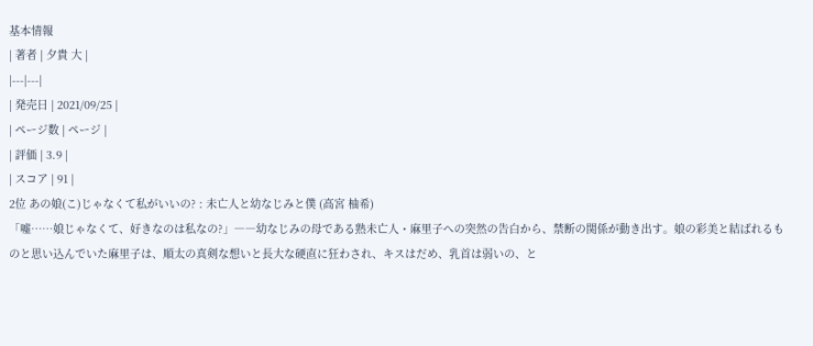基本情報
| 著者 | 夕貴 大 |
|---|---|
| 発売日 | 2021/09/25 |
| ページ数 | ページ |
| 評価 | 3.9 |
| スコア | 91 |
2位 あの娘(こ)じゃなくて私がいいの? : 未亡人と幼なじみと僕 (高宮 柚希)
「嘘……娘じゃなくて、好きなのは私なの?」――幼なじみの母である熟未亡人・麻里子への突然の告白から、禁断の関係が動き出す。娘の彩美と結ばれるものと思い込んでいた麻里子は、順太の真剣な想いと長大な硬直に狂わされ、キスはだめ、乳首は弱いの、と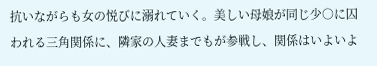抗いながらも女の悦びに溺れていく。美しい母娘が同じ少○に囚われる三角関係に、隣家の人妻までもが参戦し、関係はいよいよ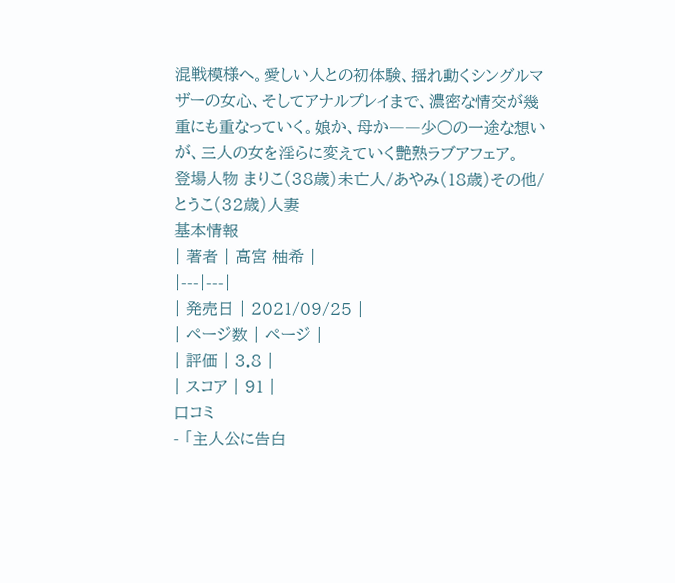混戦模様へ。愛しい人との初体験、揺れ動くシングルマザーの女心、そしてアナルプレイまで、濃密な情交が幾重にも重なっていく。娘か、母か――少○の一途な想いが、三人の女を淫らに変えていく艶熟ラブアフェア。
登場人物 まりこ(38歳)未亡人/あやみ(18歳)その他/とうこ(32歳)人妻
基本情報
| 著者 | 高宮 柚希 |
|---|---|
| 発売日 | 2021/09/25 |
| ページ数 | ページ |
| 評価 | 3.8 |
| スコア | 91 |
口コミ
- 「主人公に告白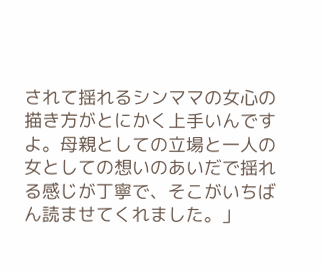されて揺れるシンママの女心の描き方がとにかく上手いんですよ。母親としての立場と一人の女としての想いのあいだで揺れる感じが丁寧で、そこがいちばん読ませてくれました。」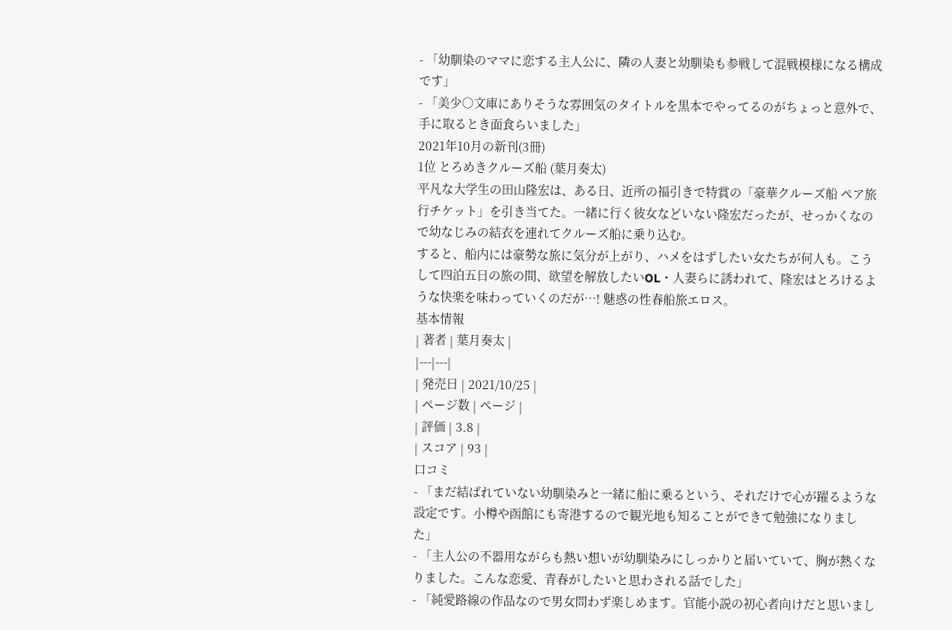- 「幼馴染のママに恋する主人公に、隣の人妻と幼馴染も参戦して混戦模様になる構成です」
- 「美少○文庫にありそうな雰囲気のタイトルを黒本でやってるのがちょっと意外で、手に取るとき面食らいました」
2021年10月の新刊(3冊)
1位 とろめきクルーズ船 (葉月奏太)
平凡な大学生の田山隆宏は、ある日、近所の福引きで特賞の「豪華クルーズ船 ペア旅行チケット」を引き当てた。一緒に行く彼女などいない隆宏だったが、せっかくなので幼なじみの結衣を連れてクルーズ船に乗り込む。
すると、船内には豪勢な旅に気分が上がり、ハメをはずしたい女たちが何人も。こうして四泊五日の旅の間、欲望を解放したいOL・人妻らに誘われて、隆宏はとろけるような快楽を味わっていくのだが…! 魅惑の性春船旅エロス。
基本情報
| 著者 | 葉月奏太 |
|---|---|
| 発売日 | 2021/10/25 |
| ページ数 | ページ |
| 評価 | 3.8 |
| スコア | 93 |
口コミ
- 「まだ結ばれていない幼馴染みと一緒に船に乗るという、それだけで心が躍るような設定です。小樽や函館にも寄港するので観光地も知ることができて勉強になりました」
- 「主人公の不器用ながらも熱い想いが幼馴染みにしっかりと届いていて、胸が熱くなりました。こんな恋愛、青春がしたいと思わされる話でした」
- 「純愛路線の作品なので男女問わず楽しめます。官能小説の初心者向けだと思いまし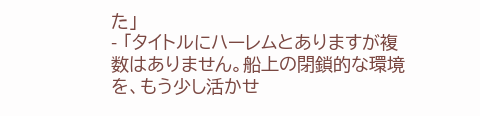た」
- 「タイトルにハーレムとありますが複数はありません。船上の閉鎖的な環境を、もう少し活かせ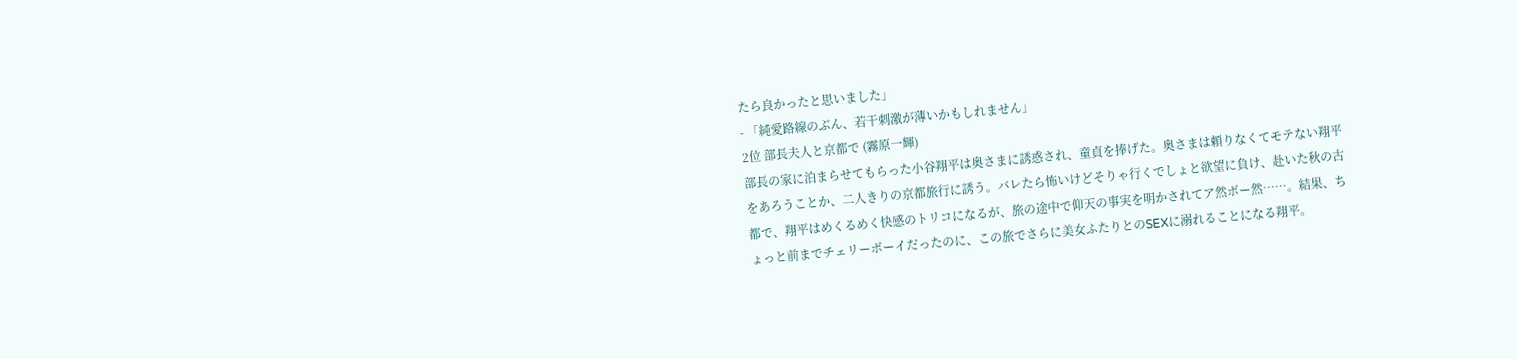たら良かったと思いました」
- 「純愛路線のぶん、若干刺激が薄いかもしれません」
2位 部長夫人と京都で (霧原一輝)
部長の家に泊まらせてもらった小谷翔平は奥さまに誘惑され、童貞を捧げた。奥さまは頼りなくてモテない翔平をあろうことか、二人きりの京都旅行に誘う。バレたら怖いけどそりゃ行くでしょと欲望に負け、赴いた秋の古都で、翔平はめくるめく快感のトリコになるが、旅の途中で仰天の事実を明かされてア然ボー然……。結果、ちょっと前までチェリーボーイだったのに、この旅でさらに美女ふたりとのSEXに溺れることになる翔平。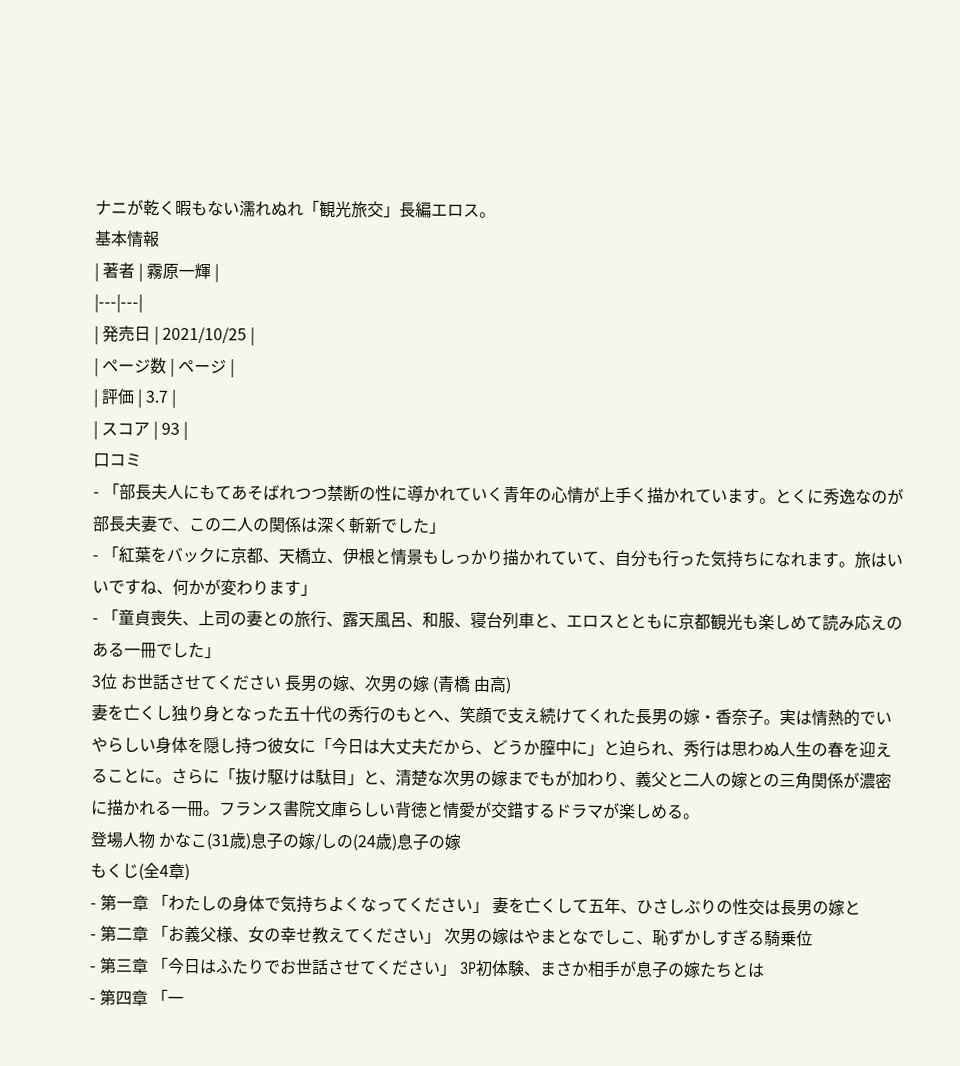ナニが乾く暇もない濡れぬれ「観光旅交」長編エロス。
基本情報
| 著者 | 霧原一輝 |
|---|---|
| 発売日 | 2021/10/25 |
| ページ数 | ページ |
| 評価 | 3.7 |
| スコア | 93 |
口コミ
- 「部長夫人にもてあそばれつつ禁断の性に導かれていく青年の心情が上手く描かれています。とくに秀逸なのが部長夫妻で、この二人の関係は深く斬新でした」
- 「紅葉をバックに京都、天橋立、伊根と情景もしっかり描かれていて、自分も行った気持ちになれます。旅はいいですね、何かが変わります」
- 「童貞喪失、上司の妻との旅行、露天風呂、和服、寝台列車と、エロスとともに京都観光も楽しめて読み応えのある一冊でした」
3位 お世話させてください 長男の嫁、次男の嫁 (青橋 由高)
妻を亡くし独り身となった五十代の秀行のもとへ、笑顔で支え続けてくれた長男の嫁・香奈子。実は情熱的でいやらしい身体を隠し持つ彼女に「今日は大丈夫だから、どうか膣中に」と迫られ、秀行は思わぬ人生の春を迎えることに。さらに「抜け駆けは駄目」と、清楚な次男の嫁までもが加わり、義父と二人の嫁との三角関係が濃密に描かれる一冊。フランス書院文庫らしい背徳と情愛が交錯するドラマが楽しめる。
登場人物 かなこ(31歳)息子の嫁/しの(24歳)息子の嫁
もくじ(全4章)
- 第一章 「わたしの身体で気持ちよくなってください」 妻を亡くして五年、ひさしぶりの性交は長男の嫁と
- 第二章 「お義父様、女の幸せ教えてください」 次男の嫁はやまとなでしこ、恥ずかしすぎる騎乗位
- 第三章 「今日はふたりでお世話させてください」 3P初体験、まさか相手が息子の嫁たちとは
- 第四章 「一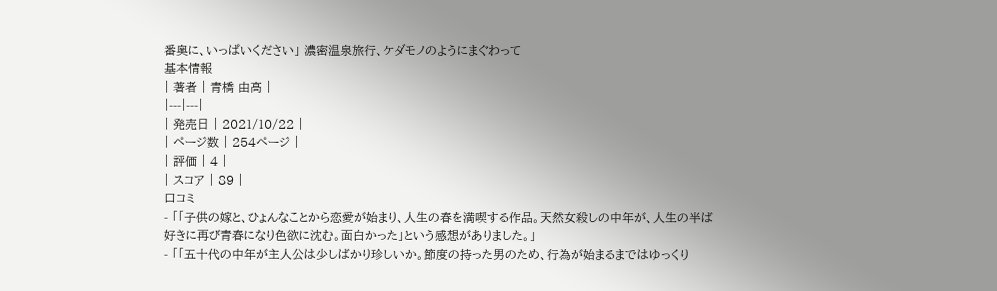番奥に、いっぱいください」 濃密温泉旅行、ケダモノのようにまぐわって
基本情報
| 著者 | 青橋 由高 |
|---|---|
| 発売日 | 2021/10/22 |
| ページ数 | 254ページ |
| 評価 | 4 |
| スコア | 89 |
口コミ
- 「「子供の嫁と、ひょんなことから恋愛が始まり、人生の春を満喫する作品。天然女殺しの中年が、人生の半ば好きに再び青春になり色欲に沈む。面白かった」という感想がありました。」
- 「「五十代の中年が主人公は少しばかり珍しいか。節度の持った男のため、行為が始まるまではゆっくり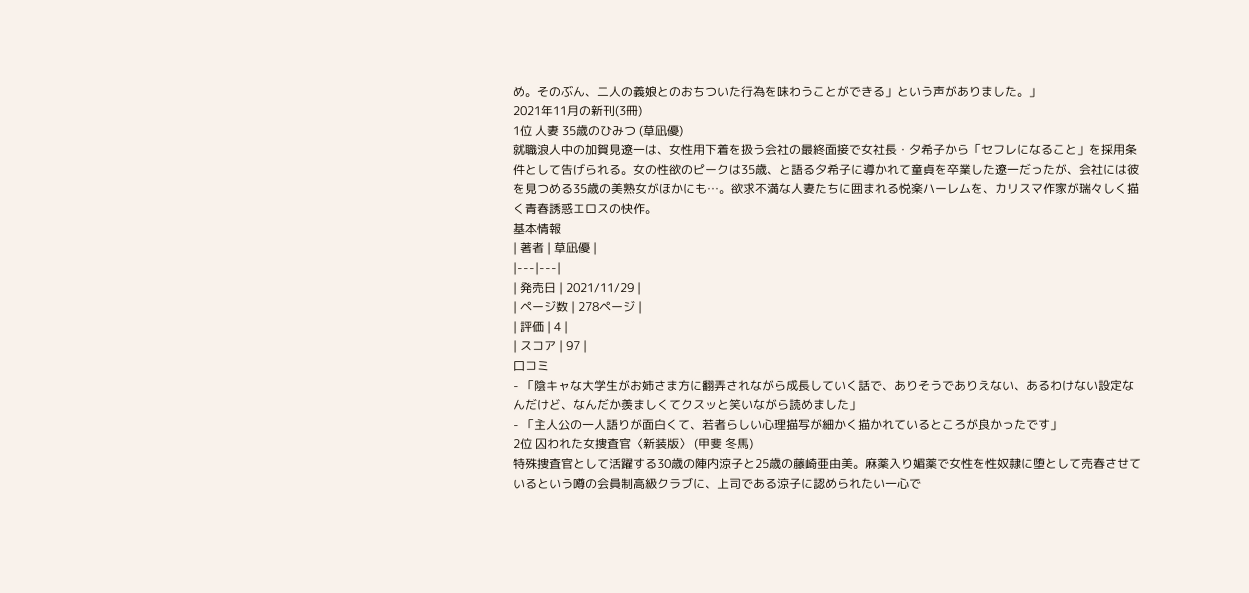め。そのぶん、二人の義娘とのおちついた行為を味わうことができる」という声がありました。」
2021年11月の新刊(3冊)
1位 人妻 35歳のひみつ (草凪優)
就職浪人中の加賀見遼一は、女性用下着を扱う会社の最終面接で女社長・夕希子から「セフレになること」を採用条件として告げられる。女の性欲のピークは35歳、と語る夕希子に導かれて童貞を卒業した遼一だったが、会社には彼を見つめる35歳の美熟女がほかにも…。欲求不満な人妻たちに囲まれる悦楽ハーレムを、カリスマ作家が瑞々しく描く青春誘惑エロスの快作。
基本情報
| 著者 | 草凪優 |
|---|---|
| 発売日 | 2021/11/29 |
| ページ数 | 278ページ |
| 評価 | 4 |
| スコア | 97 |
口コミ
- 「陰キャな大学生がお姉さま方に翻弄されながら成長していく話で、ありそうでありえない、あるわけない設定なんだけど、なんだか羨ましくてクスッと笑いながら読めました」
- 「主人公の一人語りが面白くて、若者らしい心理描写が細かく描かれているところが良かったです」
2位 囚われた女捜査官〈新装版〉 (甲斐 冬馬)
特殊捜査官として活躍する30歳の陣内涼子と25歳の藤崎亜由美。麻薬入り媚薬で女性を性奴隷に堕として売春させているという噂の会員制高級クラブに、上司である涼子に認められたい一心で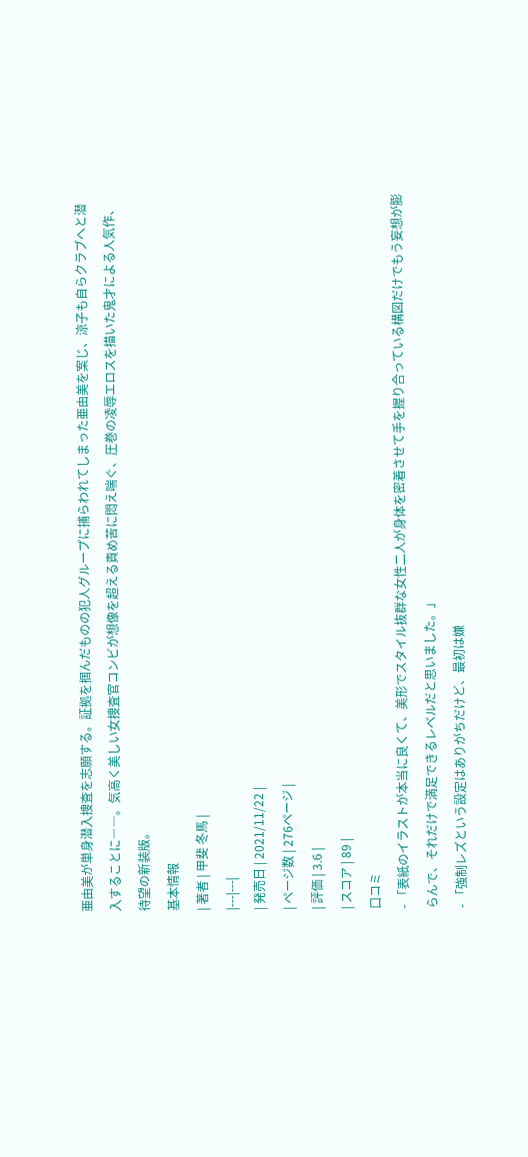亜由美が単身潜入捜査を志願する。証拠を掴んだものの犯人グループに捕らわれてしまった亜由美を案じ、涼子も自らクラブへと潜入することに――。気高く美しい女捜査官コンビが想像を超える責め苦に悶え喘ぐ、圧巻の凌辱エロスを描いた鬼才による人気作、待望の新装版。
基本情報
| 著者 | 甲斐 冬馬 |
|---|---|
| 発売日 | 2021/11/22 |
| ページ数 | 276ページ |
| 評価 | 3.6 |
| スコア | 89 |
口コミ
- 「表紙のイラストが本当に良くて、美形でスタイル抜群な女性二人が身体を密着させて手を握り合っている構図だけでもう妄想が膨らんで、それだけで満足できるレベルだと思いました。」
- 「強制レズという設定はありがちだけど、最初は嫌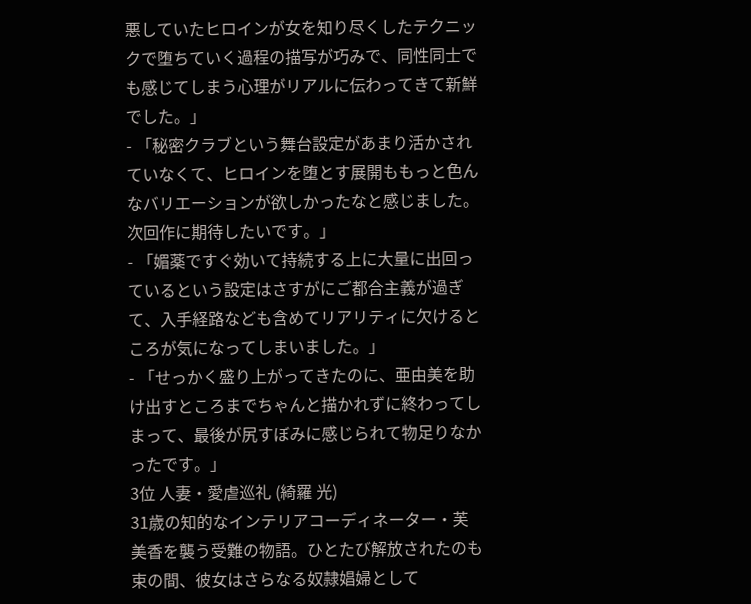悪していたヒロインが女を知り尽くしたテクニックで堕ちていく過程の描写が巧みで、同性同士でも感じてしまう心理がリアルに伝わってきて新鮮でした。」
- 「秘密クラブという舞台設定があまり活かされていなくて、ヒロインを堕とす展開ももっと色んなバリエーションが欲しかったなと感じました。次回作に期待したいです。」
- 「媚薬ですぐ効いて持続する上に大量に出回っているという設定はさすがにご都合主義が過ぎて、入手経路なども含めてリアリティに欠けるところが気になってしまいました。」
- 「せっかく盛り上がってきたのに、亜由美を助け出すところまでちゃんと描かれずに終わってしまって、最後が尻すぼみに感じられて物足りなかったです。」
3位 人妻・愛虐巡礼 (綺羅 光)
31歳の知的なインテリアコーディネーター・芙美香を襲う受難の物語。ひとたび解放されたのも束の間、彼女はさらなる奴隷娼婦として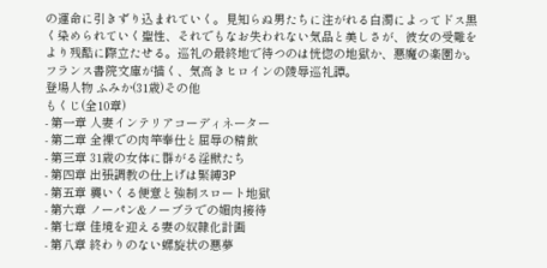の運命に引きずり込まれていく。見知らぬ男たちに注がれる白濁によってドス黒く染められていく聖性、それでもなお失われない気品と美しさが、彼女の受難をより残酷に際立たせる。巡礼の最終地で待つのは恍惚の地獄か、悪魔の楽園か。フランス書院文庫が描く、気高きヒロインの陵辱巡礼譚。
登場人物 ふみか(31歳)その他
もくじ(全10章)
- 第一章 人妻インテリアコーディネーター
- 第二章 全裸での肉竿奉仕と屈辱の精飲
- 第三章 31歳の女体に群がる淫獣たち
- 第四章 出張調教の仕上げは緊縛3P
- 第五章 襲いくる便意と強制スロート地獄
- 第六章 ノーパン&ノーブラでの媚肉接待
- 第七章 佳境を迎える妻の奴隷化計画
- 第八章 終わりのない螺旋状の悪夢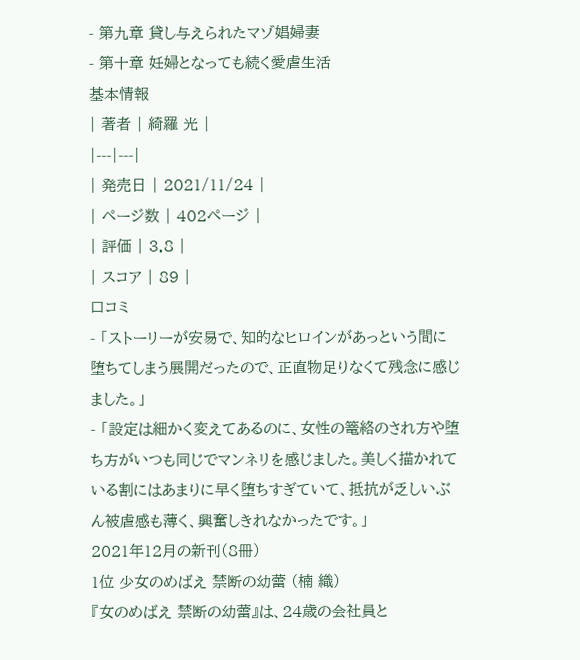- 第九章 貸し与えられたマゾ娼婦妻
- 第十章 妊婦となっても続く愛虐生活
基本情報
| 著者 | 綺羅 光 |
|---|---|
| 発売日 | 2021/11/24 |
| ページ数 | 402ページ |
| 評価 | 3.8 |
| スコア | 89 |
口コミ
- 「ストーリーが安易で、知的なヒロインがあっという間に堕ちてしまう展開だったので、正直物足りなくて残念に感じました。」
- 「設定は細かく変えてあるのに、女性の篭絡のされ方や堕ち方がいつも同じでマンネリを感じました。美しく描かれている割にはあまりに早く堕ちすぎていて、抵抗が乏しいぶん被虐感も薄く、興奮しきれなかったです。」
2021年12月の新刊(8冊)
1位 少女のめばえ 禁断の幼蕾 (楠 織)
『女のめばえ 禁断の幼蕾』は、24歳の会社員と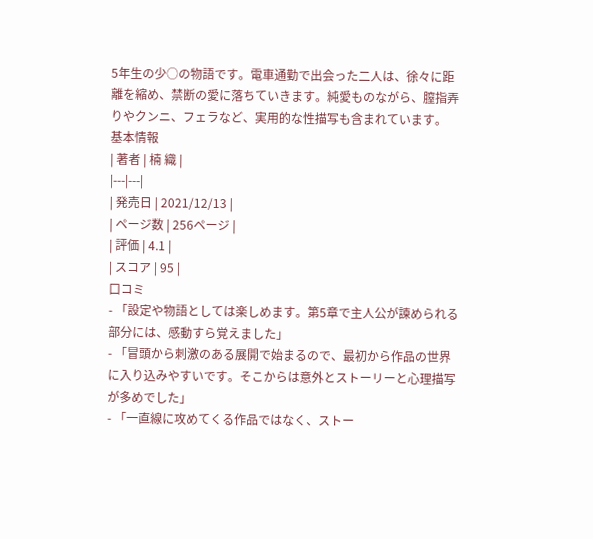5年生の少○の物語です。電車通勤で出会った二人は、徐々に距離を縮め、禁断の愛に落ちていきます。純愛ものながら、膣指弄りやクンニ、フェラなど、実用的な性描写も含まれています。
基本情報
| 著者 | 楠 織 |
|---|---|
| 発売日 | 2021/12/13 |
| ページ数 | 256ページ |
| 評価 | 4.1 |
| スコア | 95 |
口コミ
- 「設定や物語としては楽しめます。第5章で主人公が諫められる部分には、感動すら覚えました」
- 「冒頭から刺激のある展開で始まるので、最初から作品の世界に入り込みやすいです。そこからは意外とストーリーと心理描写が多めでした」
- 「一直線に攻めてくる作品ではなく、ストー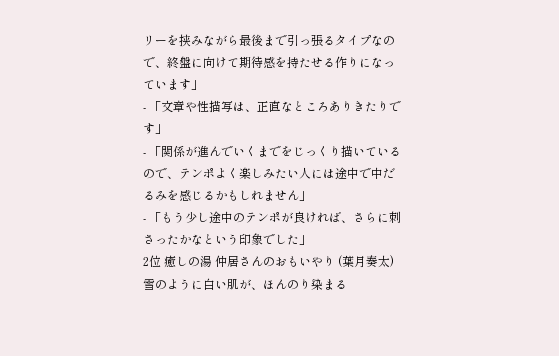リーを挟みながら最後まで引っ張るタイプなので、終盤に向けて期待感を持たせる作りになっています」
- 「文章や性描写は、正直なところありきたりです」
- 「関係が進んでいくまでをじっくり描いているので、テンポよく楽しみたい人には途中で中だるみを感じるかもしれません」
- 「もう少し途中のテンポが良ければ、さらに刺さったかなという印象でした」
2位 癒しの湯 仲居さんのおもいやり (葉月奏太)
雪のように白い肌が、ほんのり染まる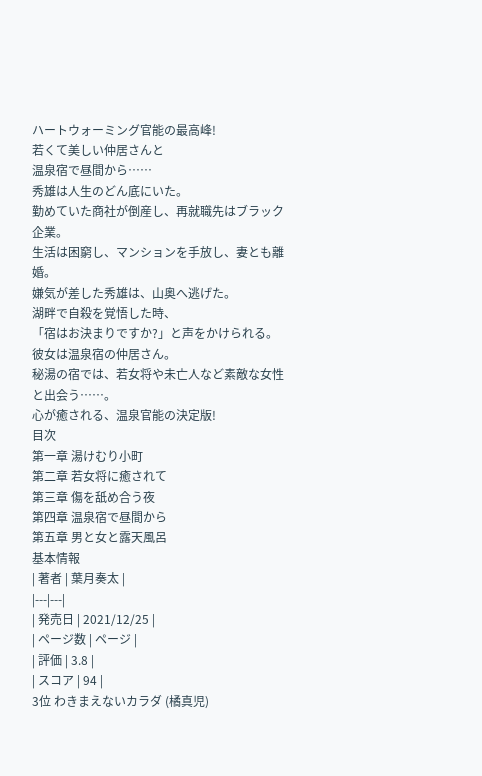ハートウォーミング官能の最高峰!
若くて美しい仲居さんと
温泉宿で昼間から……
秀雄は人生のどん底にいた。
勤めていた商社が倒産し、再就職先はブラック企業。
生活は困窮し、マンションを手放し、妻とも離婚。
嫌気が差した秀雄は、山奥へ逃げた。
湖畔で自殺を覚悟した時、
「宿はお決まりですか?」と声をかけられる。
彼女は温泉宿の仲居さん。
秘湯の宿では、若女将や未亡人など素敵な女性と出会う……。
心が癒される、温泉官能の決定版!
目次
第一章 湯けむり小町
第二章 若女将に癒されて
第三章 傷を舐め合う夜
第四章 温泉宿で昼間から
第五章 男と女と露天風呂
基本情報
| 著者 | 葉月奏太 |
|---|---|
| 発売日 | 2021/12/25 |
| ページ数 | ページ |
| 評価 | 3.8 |
| スコア | 94 |
3位 わきまえないカラダ (橘真児)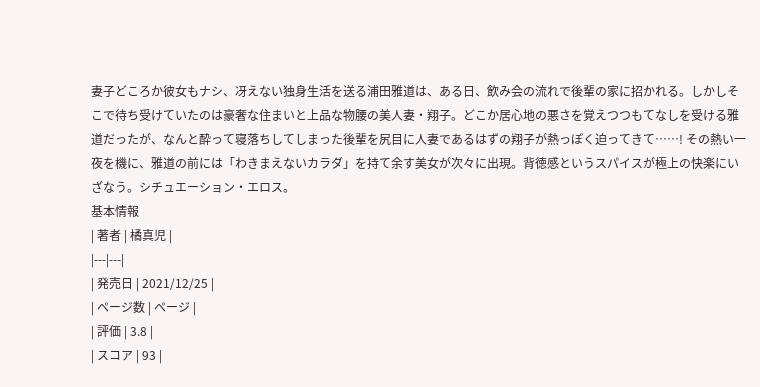妻子どころか彼女もナシ、冴えない独身生活を送る浦田雅道は、ある日、飲み会の流れで後輩の家に招かれる。しかしそこで待ち受けていたのは豪奢な住まいと上品な物腰の美人妻・翔子。どこか居心地の悪さを覚えつつもてなしを受ける雅道だったが、なんと酔って寝落ちしてしまった後輩を尻目に人妻であるはずの翔子が熱っぽく迫ってきて……! その熱い一夜を機に、雅道の前には「わきまえないカラダ」を持て余す美女が次々に出現。背徳感というスパイスが極上の快楽にいざなう。シチュエーション・エロス。
基本情報
| 著者 | 橘真児 |
|---|---|
| 発売日 | 2021/12/25 |
| ページ数 | ページ |
| 評価 | 3.8 |
| スコア | 93 |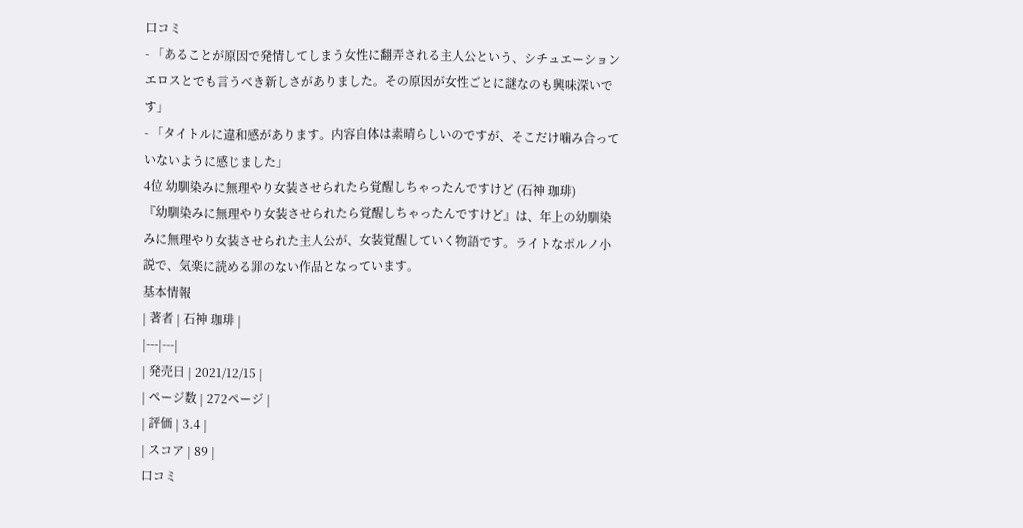口コミ
- 「あることが原因で発情してしまう女性に翻弄される主人公という、シチュエーションエロスとでも言うべき新しさがありました。その原因が女性ごとに謎なのも興味深いです」
- 「タイトルに違和感があります。内容自体は素晴らしいのですが、そこだけ噛み合っていないように感じました」
4位 幼馴染みに無理やり女装させられたら覚醒しちゃったんですけど (石神 珈琲)
『幼馴染みに無理やり女装させられたら覚醒しちゃったんですけど』は、年上の幼馴染みに無理やり女装させられた主人公が、女装覚醒していく物語です。ライトなポルノ小説で、気楽に読める罪のない作品となっています。
基本情報
| 著者 | 石神 珈琲 |
|---|---|
| 発売日 | 2021/12/15 |
| ページ数 | 272ページ |
| 評価 | 3.4 |
| スコア | 89 |
口コミ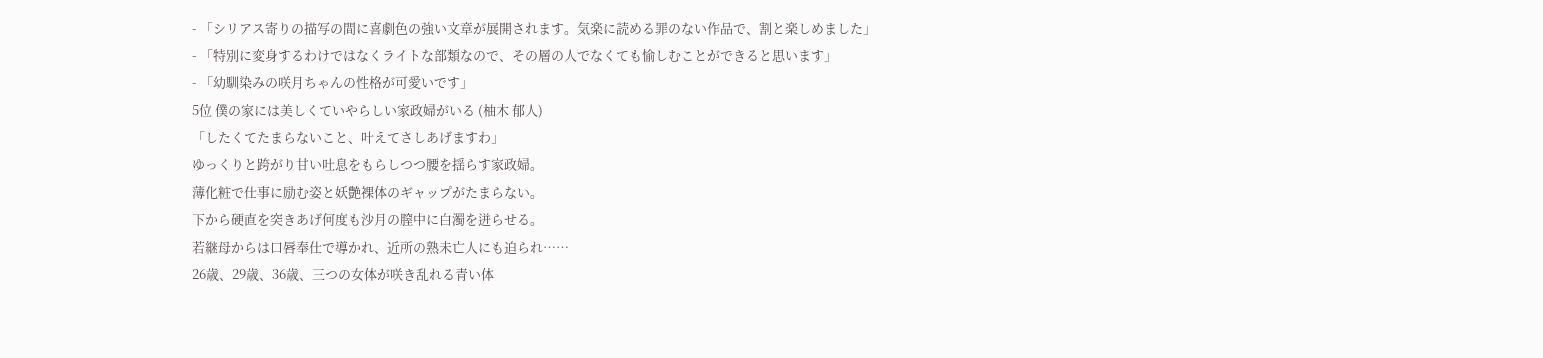- 「シリアス寄りの描写の間に喜劇色の強い文章が展開されます。気楽に読める罪のない作品で、割と楽しめました」
- 「特別に変身するわけではなくライトな部類なので、その層の人でなくても愉しむことができると思います」
- 「幼馴染みの咲月ちゃんの性格が可愛いです」
5位 僕の家には美しくていやらしい家政婦がいる (柚木 郁人)
「したくてたまらないこと、叶えてさしあげますわ」
ゆっくりと跨がり甘い吐息をもらしつつ腰を揺らす家政婦。
薄化粧で仕事に励む姿と妖艶裸体のギャップがたまらない。
下から硬直を突きあげ何度も沙月の膣中に白濁を迸らせる。
若継母からは口唇奉仕で導かれ、近所の熟未亡人にも迫られ……
26歳、29歳、36歳、三つの女体が咲き乱れる青い体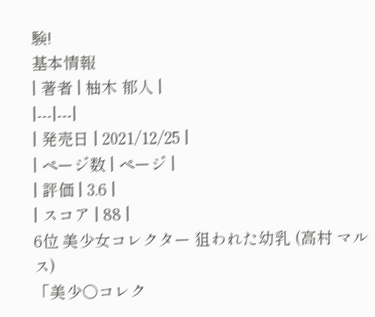験!
基本情報
| 著者 | 柚木 郁人 |
|---|---|
| 発売日 | 2021/12/25 |
| ページ数 | ページ |
| 評価 | 3.6 |
| スコア | 88 |
6位 美少女コレクター 狙われた幼乳 (高村 マルス)
「美少○コレク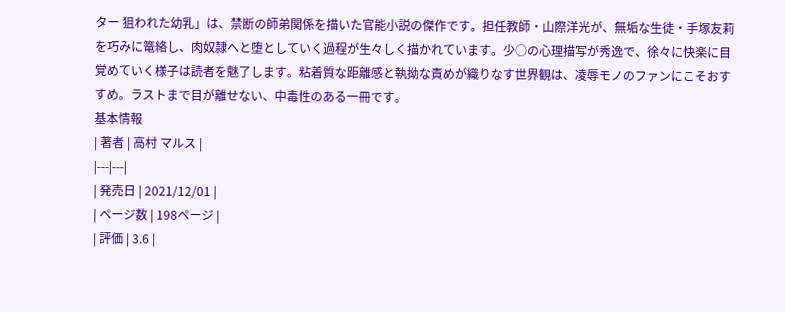ター 狙われた幼乳」は、禁断の師弟関係を描いた官能小説の傑作です。担任教師・山際洋光が、無垢な生徒・手塚友莉を巧みに篭絡し、肉奴隷へと堕としていく過程が生々しく描かれています。少○の心理描写が秀逸で、徐々に快楽に目覚めていく様子は読者を魅了します。粘着質な距離感と執拗な責めが織りなす世界観は、凌辱モノのファンにこそおすすめ。ラストまで目が離せない、中毒性のある一冊です。
基本情報
| 著者 | 高村 マルス |
|---|---|
| 発売日 | 2021/12/01 |
| ページ数 | 198ページ |
| 評価 | 3.6 |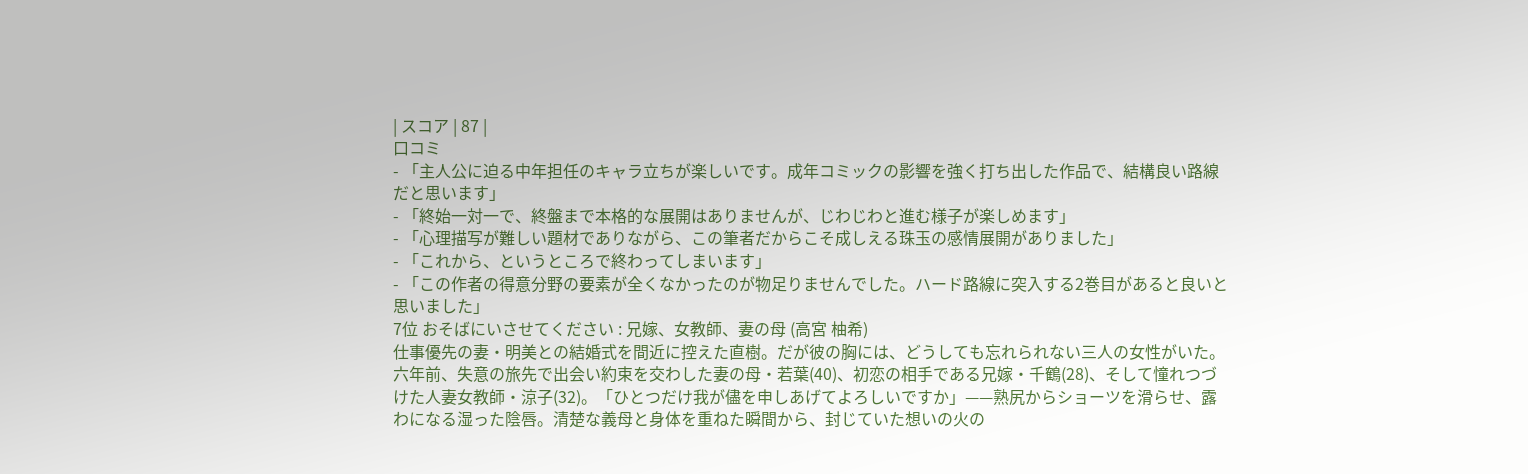| スコア | 87 |
口コミ
- 「主人公に迫る中年担任のキャラ立ちが楽しいです。成年コミックの影響を強く打ち出した作品で、結構良い路線だと思います」
- 「終始一対一で、終盤まで本格的な展開はありませんが、じわじわと進む様子が楽しめます」
- 「心理描写が難しい題材でありながら、この筆者だからこそ成しえる珠玉の感情展開がありました」
- 「これから、というところで終わってしまいます」
- 「この作者の得意分野の要素が全くなかったのが物足りませんでした。ハード路線に突入する2巻目があると良いと思いました」
7位 おそばにいさせてください : 兄嫁、女教師、妻の母 (高宮 柚希)
仕事優先の妻・明美との結婚式を間近に控えた直樹。だが彼の胸には、どうしても忘れられない三人の女性がいた。六年前、失意の旅先で出会い約束を交わした妻の母・若葉(40)、初恋の相手である兄嫁・千鶴(28)、そして憧れつづけた人妻女教師・涼子(32)。「ひとつだけ我が儘を申しあげてよろしいですか」——熟尻からショーツを滑らせ、露わになる湿った陰唇。清楚な義母と身体を重ねた瞬間から、封じていた想いの火の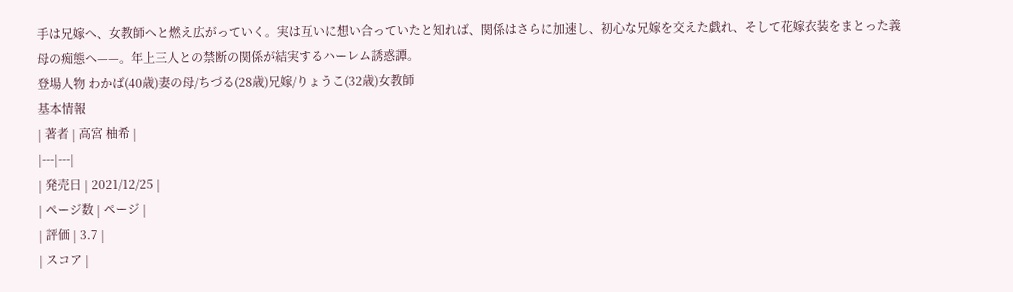手は兄嫁へ、女教師へと燃え広がっていく。実は互いに想い合っていたと知れば、関係はさらに加速し、初心な兄嫁を交えた戯れ、そして花嫁衣装をまとった義母の痴態へ——。年上三人との禁断の関係が結実するハーレム誘惑譚。
登場人物 わかば(40歳)妻の母/ちづる(28歳)兄嫁/りょうこ(32歳)女教師
基本情報
| 著者 | 高宮 柚希 |
|---|---|
| 発売日 | 2021/12/25 |
| ページ数 | ページ |
| 評価 | 3.7 |
| スコア |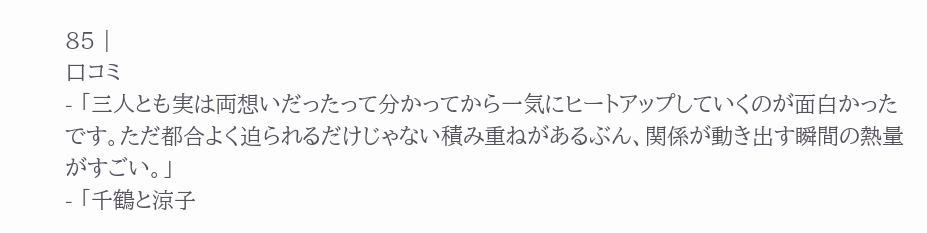85 |
口コミ
- 「三人とも実は両想いだったって分かってから一気にヒートアップしていくのが面白かったです。ただ都合よく迫られるだけじゃない積み重ねがあるぶん、関係が動き出す瞬間の熱量がすごい。」
- 「千鶴と涼子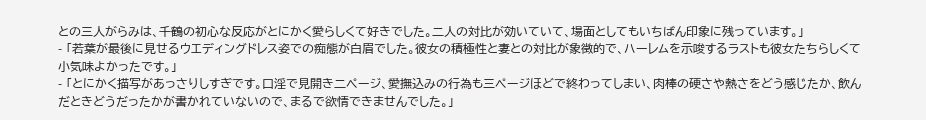との三人がらみは、千鶴の初心な反応がとにかく愛らしくて好きでした。二人の対比が効いていて、場面としてもいちばん印象に残っています。」
- 「若葉が最後に見せるウエディングドレス姿での痴態が白眉でした。彼女の積極性と妻との対比が象徴的で、ハーレムを示唆するラストも彼女たちらしくて小気味よかったです。」
- 「とにかく描写があっさりしすぎです。口淫で見開き二ページ、愛撫込みの行為も三ページほどで終わってしまい、肉棒の硬さや熱さをどう感じたか、飲んだときどうだったかが書かれていないので、まるで欲情できませんでした。」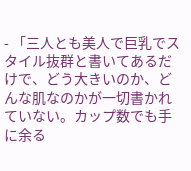- 「三人とも美人で巨乳でスタイル抜群と書いてあるだけで、どう大きいのか、どんな肌なのかが一切書かれていない。カップ数でも手に余る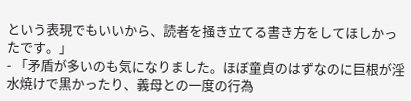という表現でもいいから、読者を掻き立てる書き方をしてほしかったです。」
- 「矛盾が多いのも気になりました。ほぼ童貞のはずなのに巨根が淫水焼けで黒かったり、義母との一度の行為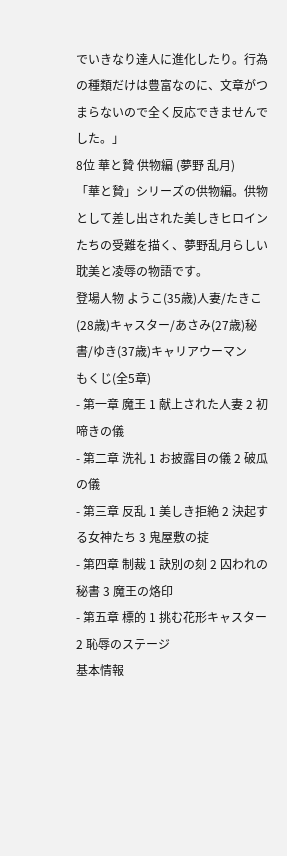でいきなり達人に進化したり。行為の種類だけは豊富なのに、文章がつまらないので全く反応できませんでした。」
8位 華と贄 供物編 (夢野 乱月)
「華と贄」シリーズの供物編。供物として差し出された美しきヒロインたちの受難を描く、夢野乱月らしい耽美と凌辱の物語です。
登場人物 ようこ(35歳)人妻/たきこ(28歳)キャスター/あさみ(27歳)秘書/ゆき(37歳)キャリアウーマン
もくじ(全5章)
- 第一章 魔王 1 献上された人妻 2 初啼きの儀
- 第二章 洗礼 1 お披露目の儀 2 破瓜の儀
- 第三章 反乱 1 美しき拒絶 2 決起する女神たち 3 鬼屋敷の掟
- 第四章 制裁 1 訣別の刻 2 囚われの秘書 3 魔王の烙印
- 第五章 標的 1 挑む花形キャスター 2 恥辱のステージ
基本情報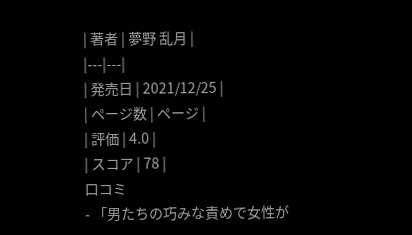| 著者 | 夢野 乱月 |
|---|---|
| 発売日 | 2021/12/25 |
| ページ数 | ページ |
| 評価 | 4.0 |
| スコア | 78 |
口コミ
- 「男たちの巧みな責めで女性が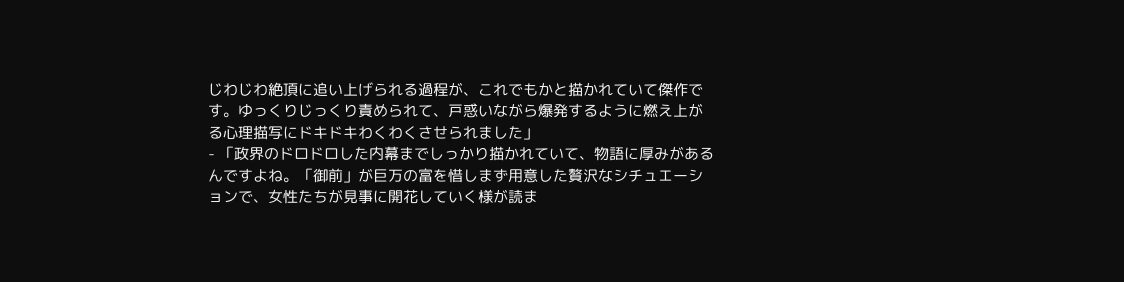じわじわ絶頂に追い上げられる過程が、これでもかと描かれていて傑作です。ゆっくりじっくり責められて、戸惑いながら爆発するように燃え上がる心理描写にドキドキわくわくさせられました」
- 「政界のドロドロした内幕までしっかり描かれていて、物語に厚みがあるんですよね。「御前」が巨万の富を惜しまず用意した贅沢なシチュエーションで、女性たちが見事に開花していく様が読ま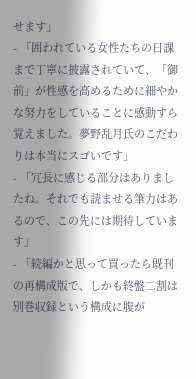せます」
- 「囲われている女性たちの日課まで丁寧に披露されていて、「御前」が性感を高めるために細やかな努力をしていることに感動すら覚えました。夢野乱月氏のこだわりは本当にスゴいです」
- 「冗長に感じる部分はありましたね。それでも読ませる筆力はあるので、この先には期待しています」
- 「続編かと思って買ったら既刊の再構成版で、しかも終盤二割は別巻収録という構成に腹が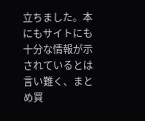立ちました。本にもサイトにも十分な情報が示されているとは言い難く、まとめ買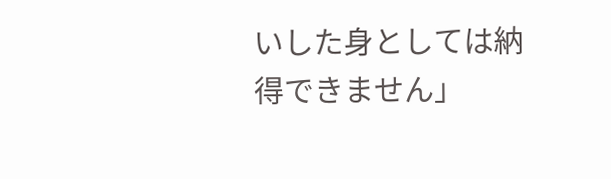いした身としては納得できません」